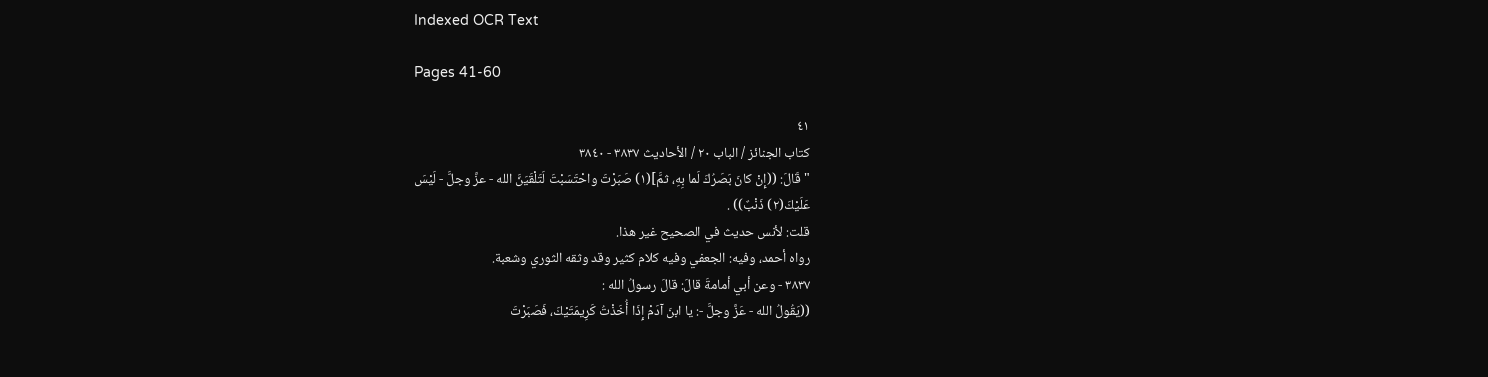Indexed OCR Text

Pages 41-60

٤١
كتاب الجنائز / الباب ٢٠ / الأحاديث ٣٨٣٧ - ٣٨٤٠
"قَالَ: ((إِنْ كانَ بَصَرُكَ لَما بِهِ، ثمَّ](١) صَبَرْتَ واحْتَسَبْتَ لَتَلْقَيَنَّ الله - عزَّ وجلَّ - لَيْسَ
عَلَيْكَ(٢) ذَنْبٌ)) .
قلت: لأنس حديث في الصحيح غير هذا.
رواه أحمد، وفيه: الجعفي وفيه كلام كثير وقد وثقه الثوري وشعبة.
٣٨٣٧ - وعن أبي أمامةَ قالَ: قالَ رسولُ الله :
((يَقُولُ الله - عَزَّ وجلَّ -: يا ابنَ آدَمْ إِذَا أُخَذْتُ كَرِيمَتَيْكَ، فَصَبَرْتَ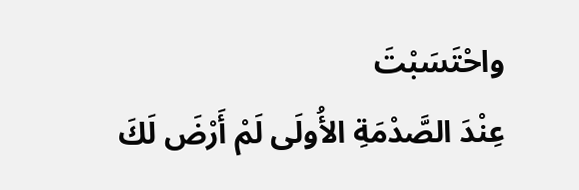واحْتَسَبْتَ
عِنْدَ الصَّدْمَةِ الأُولَى لَمْ أَرْضَ لَكَ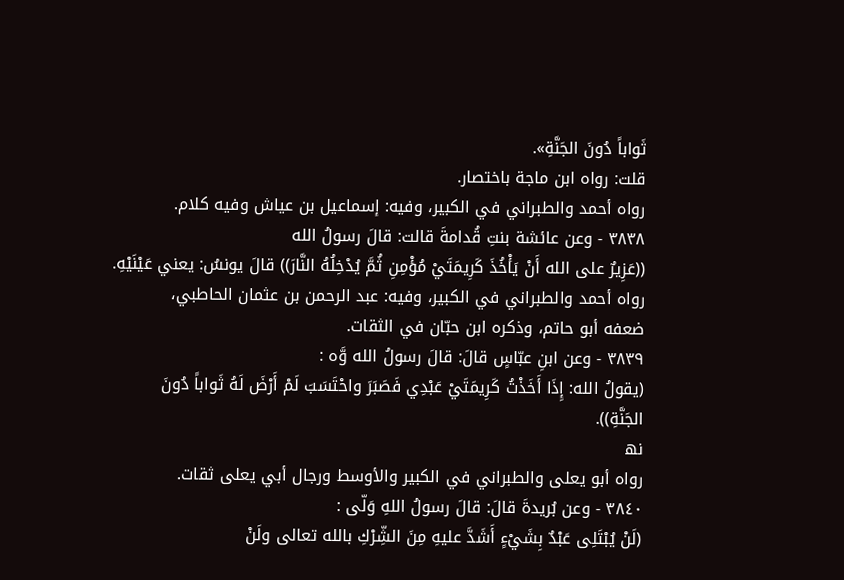ثَواباً دُونَ الجَنَّةِ».
قلت: رواه ابن ماجة باختصار.
رواه أحمد والطبراني في الكبير، وفيه: إسماعيل بن عياش وفيه كلام.
٣٨٣٨ - وعن عائشة بنتِ قُدامةَ قالت: قالَ رسولُ الله
((عَزِيرٌ على الله أَنْ يَأْخُذَ كَرِيمَتَيْ مُؤْمِنِ ثُمَّ يُدْخِلُهُ النَّارَ)) قالَ يونسُ: يعني عَيْنَيْهِ.
رواه أحمد والطبراني في الكبير، وفيه: عبد الرحمن بن عثمان الحاطبي،
ضعفه أبو حاتم، وذكره ابن حبّان في الثقات.
٣٨٣٩ - وعن ابنِ عبّاسٍ قالَ: قالَ رسولُ الله وَّه :
(يقولُ الله: إِذَا أَخَذْتُ كَرِيمَتَيْ عَبْدِي فَصَبَرَ واحْتَسَبَ لَمْ أَرْضَ لَهُ ثَواباً دُونَ
الجَنَّةِ)).
نھ
رواه أبو يعلى والطبراني في الكبير والأوسط ورجال أبي يعلى ثقات.
٣٨٤٠ - وعن بُريدةَ قالَ: قالَ رسولُ اللهِ وَلّى :
(لَنْ يُبْتَلِى عَبْدٌ بِشَيْءٍ أَشَدَّ عليهِ مِنَ الشِّرْكِ بالله تعالى ولَنْ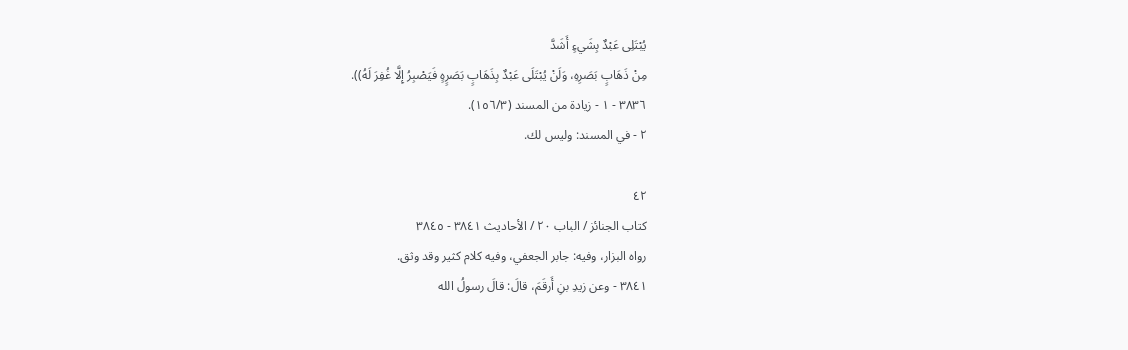يُبْتَلِى عَبْدٌ بِشَيءٍ أَشَدَّ
مِنْ ذَهَابٍ بَصَرِهِ، وَلَنْ يُبْتَلَى عَبْدٌ بِذَهَابٍ بَصَرٍهٍ فَيَصْبِرُ إِلَّا غُفِرَ لَهُ)).
٣٨٣٦ - ١ - زيادة من المسند (١٥٦/٣).
٢ - في المسند: وليس لك.

٤٢
کتاب الجنائز / الباب ٢٠ / الأحادیث ٣٨٤١ - ٣٨٤٥
رواه البزار، وفيه: جابر الجعفي، وفيه كلام کثیر وقد وثق.
٣٨٤١ - وعن زيدِ بنِ أَرقَمَ، قالَ: قالَ رسولُ الله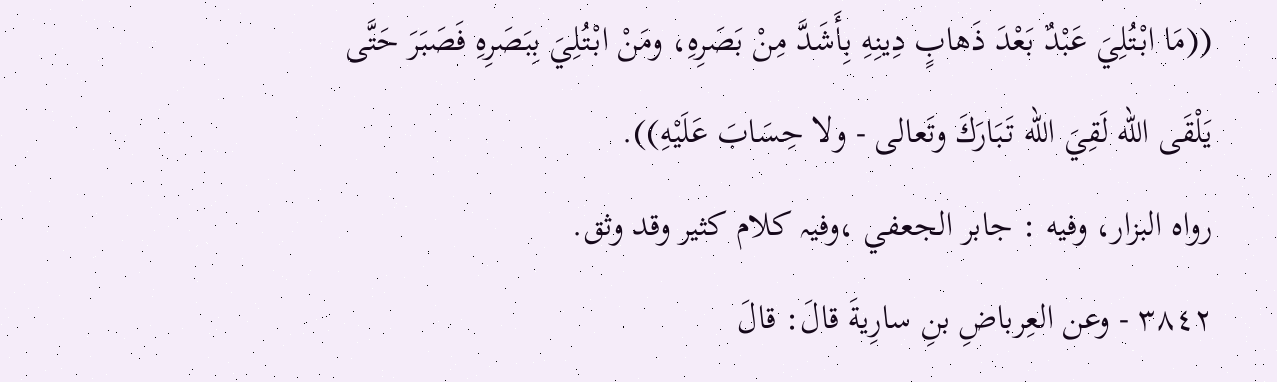((مَا ابْتُلِيَ عَبْدٌ بَعْدَ ذَهابٍ دِينِهِ بِأَشَدَّ مِنْ بَصَرِهِ، ومَنْ ابْتُلِيَ بِبَصَرِهِ فَصَبَرَ حَتَّى
يَلْقَى الله لَقِيَ الله تَبَارَكَ وتَعالى - ولا حِسَابَ عَلَيْهِ)).
رواه البزار، وفیه : جابر الجعفي ،وفیہ کلام کثیر وقد وثق.
٣٨٤٢ - وعن العِرباضِ بنِ سارِيةَ قالَ: قالَ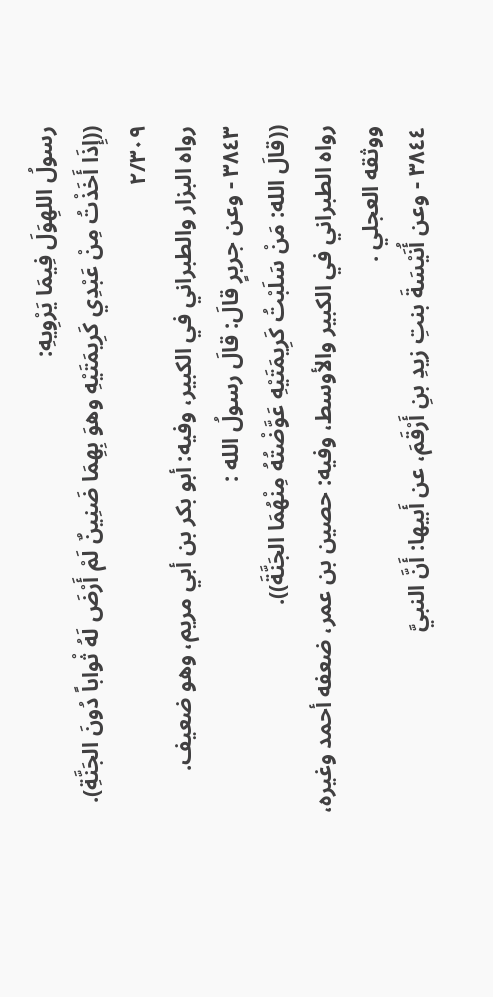رسولُ اللهِوَلَ فِيمَا يَرْوِيهِ:
((إِذَا أَخَذْتُ مِنْ عَبْدِي كَرِيمَتَيْهِ وهوَ بِهِمَا ضَنِينٌ لَمْ أَرْضَ لَهُ ثْواباً دُونَ الجَنَّةِ).
٢/٣٠٩
رواه البزار والطبراني في الكبير، وفيه: أبو بكر بن أبي مريم، وهو ضعيف.
٣٨٤٣ - وعن جريرٍ قالَ: قالَ رسولُ الله :
((قالَ الله: مَنْ سَلَبْتُ كَرِيمَتَيْهِ عَوَّضْتُهُ مِنْهُمَا الجَنَّةَ)).
رواه الطبراني في الكبير والأوسط، وفيه: حصين بن عمر، ضعفه أحمد وغيره،
ووثقه العجلي .
٣٨٤٤ - وعن أُنَيْسَةَ بنتِ زيدِ بنِ أَرْقَمَ، عن أَبيها: أَنَّ النبيَّ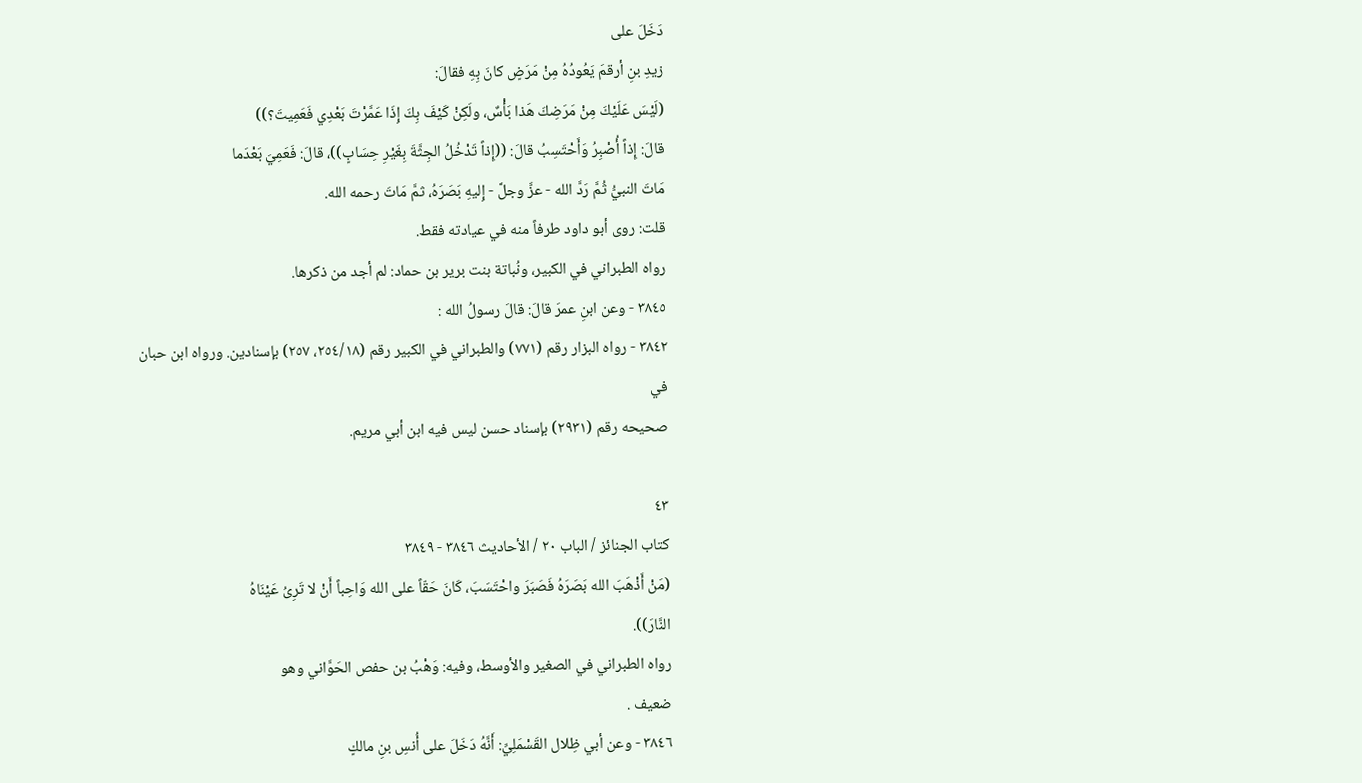دَخَلَ على
زيدِ بنِ أرقمَ يَعُودُهُ مِنْ مَرَضٍ كانَ بِهِ فقالَ:
(لَيْسَ عَلَيْكَ مِنْ مَرَضِكَ هَذا بَأْسٌ، ولَكِنْ كَيْفَ بِكَ إِذَا عَمَّرْتَ بَعْدِي فَعَمِيتَ؟))
قالَ: إِذاً أُصْبِرُ وَأَحْتَسِبُ قالَ: ((إِذاً تَدْخُلُ الجِثَّةَ بِغَيْرِ حِسَابٍ))، قالَ: فَعَمِيَ بَعْدَما
مَاتَ النبيُّ ثُمَّ رَدَّ الله - عزَّ وجلَّ - إِليهِ بَصَرَهُ، ثمَّ مَاتَ رحمه الله.
قلت: روى أبو داود طرفاً منه في عيادته فقط.
رواه الطبراني في الكبير، ونُباتة بنت برير بن حماد: لم أجد من ذكرها.
٣٨٤٥ - وعن ابنِ عمرَ قالَ: قالَ رسولُ الله :
٣٨٤٢ - رواه البزار رقم (٧٧١) والطبراني في الكبير رقم (٢٥٤/١٨، ٢٥٧) بإسنادين. ورواه ابن حبان في
صحیحه رقم (٢٩٣١) بإسناد حسن ليس فيه ابن أبي مريم.

٤٣
کتاب الجنائز / الباب ٢٠ / الأحاديث ٣٨٤٦ - ٣٨٤٩
(مَنْ أَذْهَبَ الله بَصَرَهُ فَصَبَرَ واحْتَسَبَ، كَانَ حَقّاً على الله وَاحِباً أَنْ لا تَرِىُ عَيْنَاهُ
النَّارَ)).
رواه الطبراني في الصغير والأوسط، وفيه: وَهْبُ بن حفص الحَوَّاني وهو
ضعيف .
٣٨٤٦ - وعن أبي ظِلال القَسْمَلِيِّ: أَنَّهُ دَخَلَ على أُنسِ بنِ مالكٍ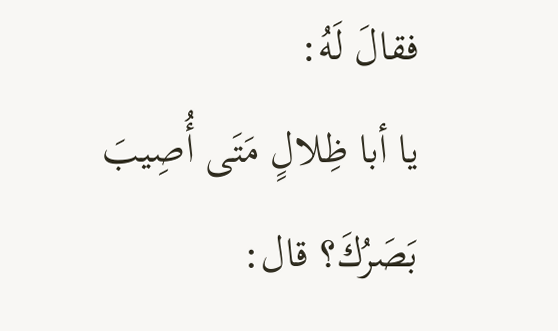فقالَ لَهُ:
يا أبا ظِلالٍ مَتَى أُصِيبَ بَصَرُكَ؟ قال: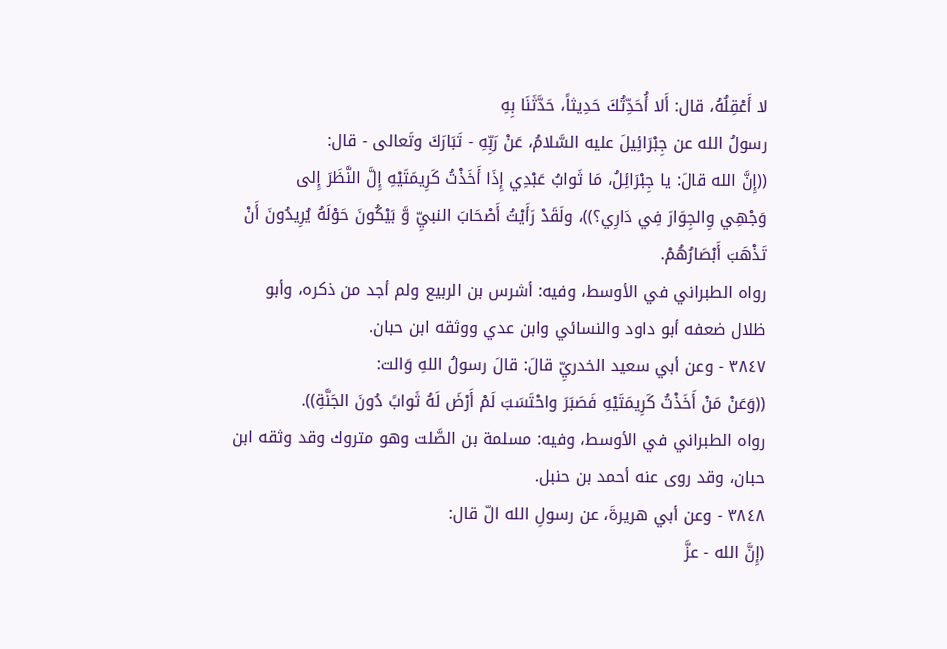لا أَعْقِلُهُ، قال: أَلا أُحَدِّتُكَ حَدِيثاً، حَدَّثَنَا بِهِ
رسولُ الله عن جِبْرَائِيلَ عليه السَّلامُ، عَنْ رَبِّهِ - تَبَارَكَ وتَعالى - قال:
((إِنَّ الله قالَ: يا جِبْرَائِلُ، مَا ثَوابُ عَبْدِي إِذَا أَخَذْتُ كَرِيمَتَيْهِ إِلَّ النَّظَرَ إِلى
وَجْهِي وِالجِوَارَ فِي دَارِي؟))، ولَقَدْ رَأَيْتُ أَصْحَابَ النبيِّ وَّ بَيْكُونَ حَوْلَهُ يُرِيدُونَ أَنْ
تَذْهَبَ أَبْصَارُهُمْ.
رواه الطبراني في الأوسط، وفيه: أشرس بن الربيع ولم أجد من ذكره، وأبو
ظلال ضعفه أبو داود والنسائي وابن عدي ووثقه ابن حبان.
٣٨٤٧ - وعن أبي سعيد الخدريِّ قالَ: قالَ رسولُ اللهِ وَالت:
((وَعَنْ مَنْ أَخَذْتُ كَرِيمَتَيْهِ فَصَبَرَ واحْتَسَبَ لَمْ أَرْضَ لَهُ ثَوابً دُونَ الجَنَّةِ)).
رواه الطبراني في الأوسط، وفيه: مسلمة بن الصَّلت وهو متروك وقد وثقه ابن
حبان، وقد روى عنه أحمد بن حنبل.
٣٨٤٨ - وعن أبي هريرةَ، عن رسولِ الله الّ قال:
(إِنَّ الله - عزَّ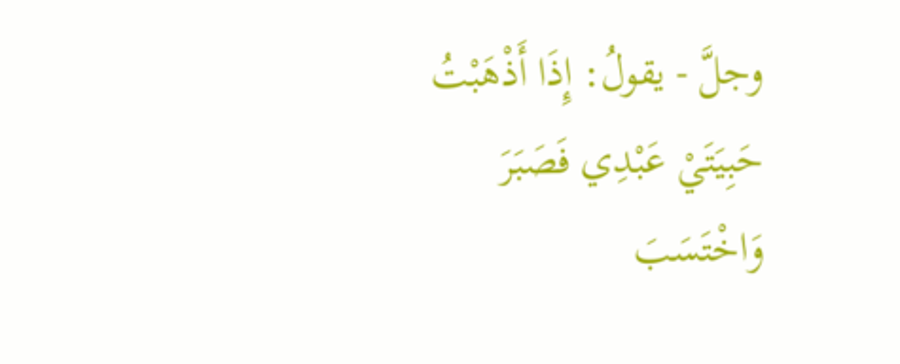وجلَّ - يقولُ: إِذَا أَذْهَبْتُ حَبِيَتَيْ عَبْدِي فَصَبَرَ وَاخْتَسَبَ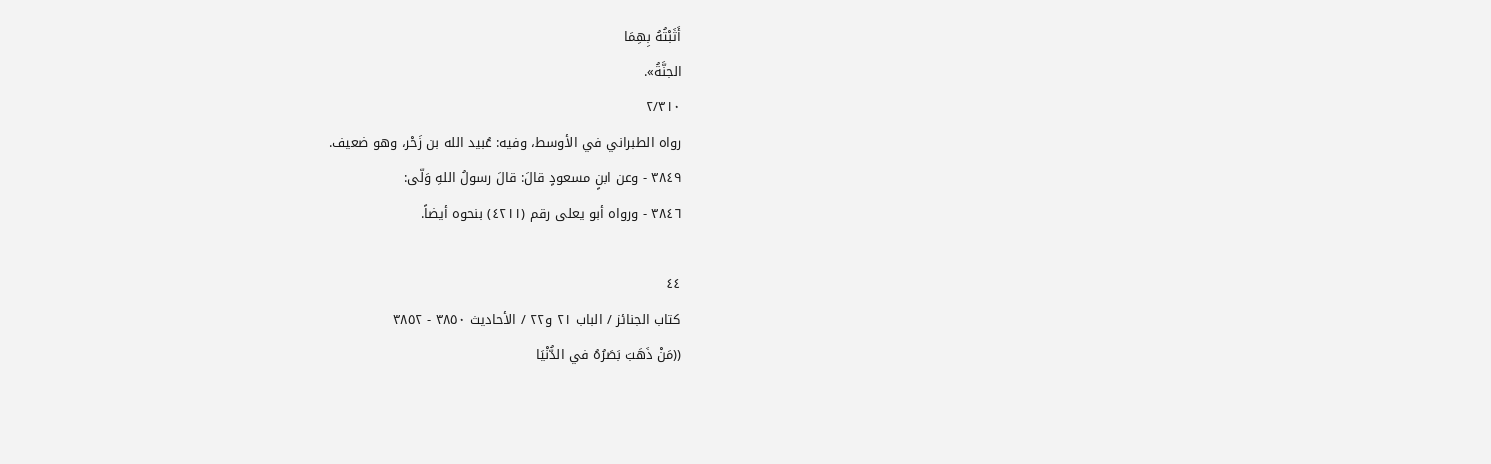أَثَبْتُهُ بِهِمَا
الجنَّةُ».
٢/٣١٠
رواه الطبراني في الأوسط، وفيه: عُبيد الله بن زَحْر، وهو ضعيف.
٣٨٤٩ - وعن ابنٍ مسعودٍ قالَ: قالَ رسولُ اللهِ وَلّى:
٣٨٤٦ - ورواه أبو يعلى رقم (٤٢١١) بنحوه أيضاً.

٤٤
كتاب الجنائز / الباب ٢١ و٢٢ / الأحاديث ٣٨٥٠ - ٣٨٥٢
((مَنْ ذَهَبَ بَصَرُهُ في الدُّنْيَا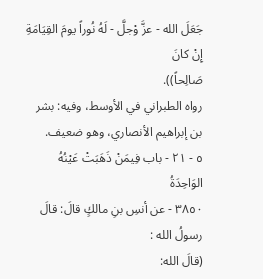جَعَلَ الله - عزَّ وْجلَّ - لَهُ نُوراً يومَ القِيَامَةِ إِنْ كانَ
صَالِحاً)).
رواه الطبراني في الأوسط، وفيه: بشر بن إبراهيم الأنصاري، وهو ضعيف.
٥ - ٢١ - باب فِيمَنْ ذَهَبَتْ عَيْنُهُ الوَاحِدَةُ
٣٨٥٠ - عن أنسِ بنِ مالكٍ قالَ: قالَ رسولُ الله :
(قالَ الله: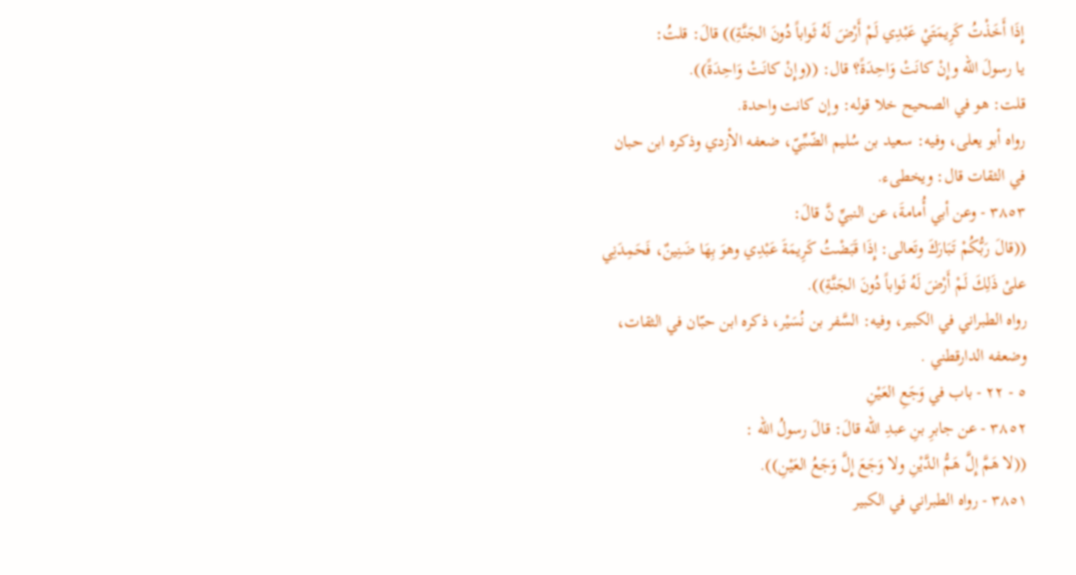إِذَا أَخَذْتُ كَرِيمَتَيْ عَبْدِي لَمْ أَرْضَ لَهُ ثَواباً دُونَ الجَنَّةِ)) قالَ: قلتُ:
يا رسولَ الله وإِنْ كانَتْ وَاحِدَةً؟ قال: ((وإِنْ كانَتْ وَاحِدَةً)).
قلت: هو في الصحيح خلا قوله: وإن كانت واحدة.
رواه أبو يعلى، وفيه: سعيد بن سُليم الضّبِّيّ، ضعفه الأزدي وذكره ابن حبان
في الثقات قال: ويخطىء.
٣٨٥٣ - وعن أبي أُمامةَ، عن النبيِّ نَّ قالَ:
((قالَ رَبُّكُمْ تَبَارَكَ وتَعالى: إِذَا قَبَضْتُ كَرِيمَةَ عَبْدِي وهوَ بِهَا ضَنِينٌ، فَحَمِدَنِي
علىْ ذَلِكَ لَمْ أَرْضَ لَهُ ثَواباً دُونَ الجَنَّةِ)).
رواه الطبراني في الكبير، وفيه: السَّفر بن نُسَيْر، ذكره ابن حبّان في الثقات،
وضعفه الدارقطني .
٥ - ٢٢ - باب في وَجَعِ العَيْنِ
٣٨٥٢ - عن جابرِ بنِ عبدِ الله قالَ: قالَ رسولُ الله :
((لا هَمَّ إِلَّ هَمُّ الدَّيْنِ ولا وَجَعَ إِلَّ وَجَعُ العَيْنِ)).
٣٨٥١ - رواه الطبراني في الكبير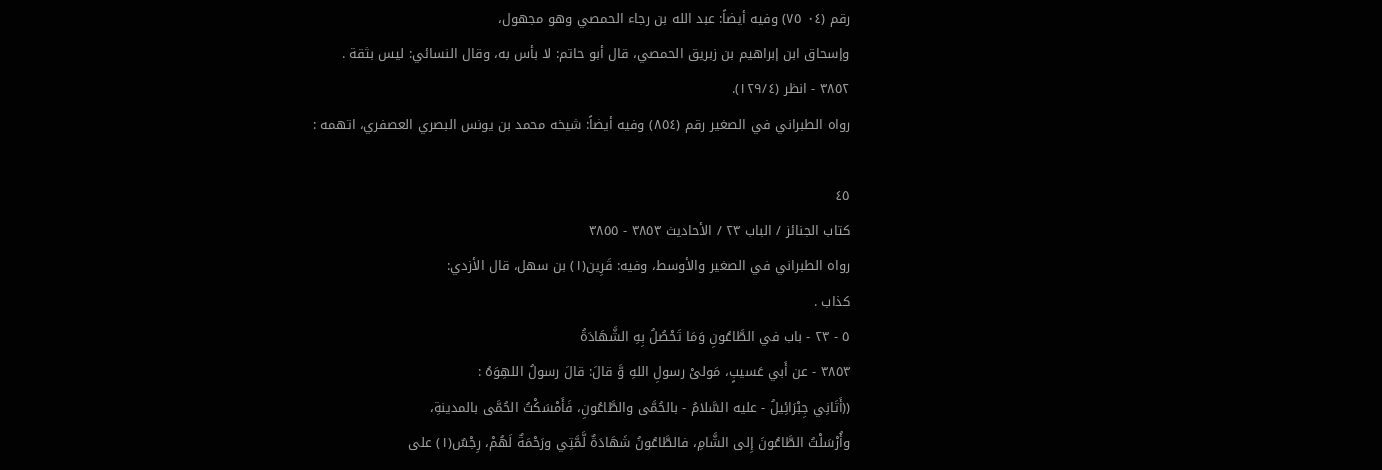رقم (٠٤ ٧٥) وفيه أيضاً: عبد الله بن رجاء الحمصي وهو مجهول،
وإسحاق ابن إبراهيم بن زبريق الحمصي، قال أبو حاتم: لا بأس به، وقال النسائي: ليس بثقة .
٣٨٥٢ - انظر (١٢٩/٤).
رواه الطبراني في الصغير رقم (٨٥٤) وفيه أيضاً: شيخه محمد بن يونس البصري العصفري، اتهمه :

٤٥
کتاب الجنائز / الباب ٢٣ / الأحاديث ٣٨٥٣ - ٣٨٥٥
رواه الطبراني في الصغير والأوسط، وفيه: قَرِين(١) بن سهل، قال الأزدي:
كذاب .
٥ - ٢٣ - باب في الطَّاعُونِ وَمَا تَحْصُلُ بِهِ الشَّهَادَةُ
٣٨٥٣ - عن أَبي عَسيبٍ، مَولىْ رسولِ اللهِ وَّ قالَ: قالَ رسولُ اللهِوَهُ :
((أَتَانِي جِبْرَائِيلُ - عليه السَّلامُ - بالحُمَّى والطَّاعُونِ، فَأَمْسَكْتُ الحُمَّى بالمدينةِ،
وأُرْسَلْتُ الطَّاعُونَ إِلى الشَّامِ، فالطَّاعُونُ شَهَادَةٌ لَّمَّتِي ورَحْمَةٌ لَهُمْ، رِجْسٌ(١) على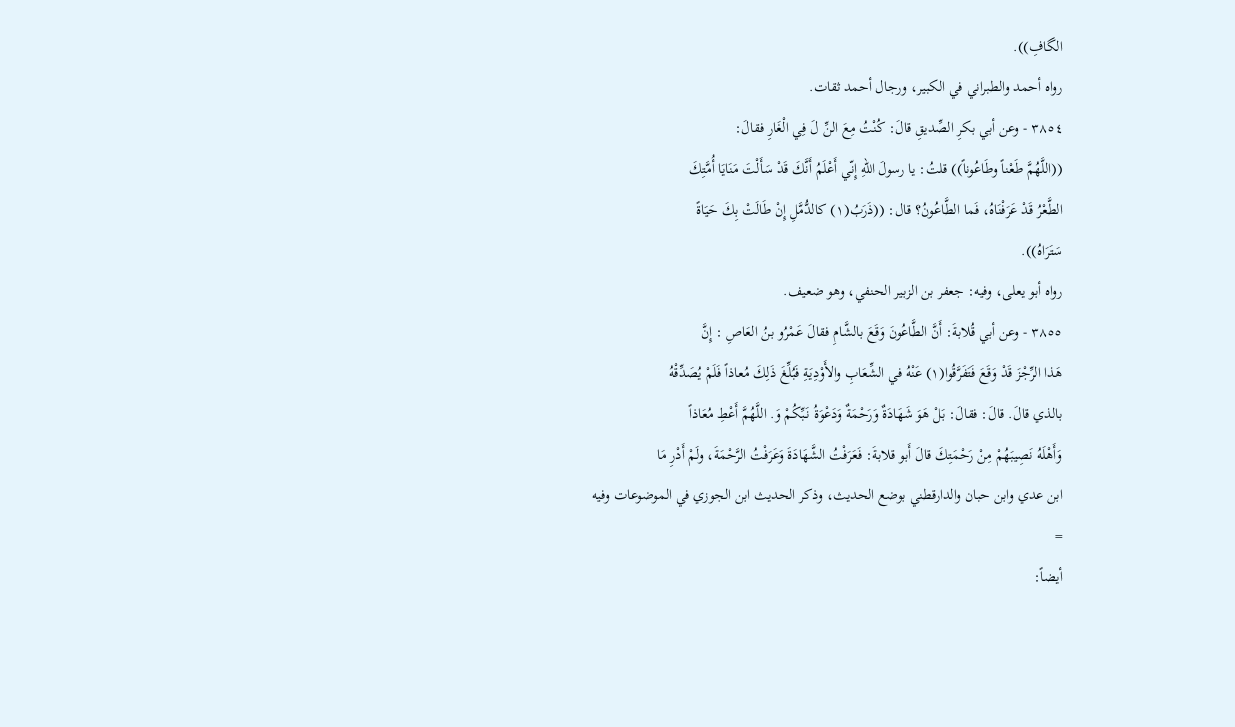الگافِ)).
رواه أحمد والطبراني في الكبير، ورجال أحمد ثقات.
٣٨٥٤ - وعن أبي بكرِ الصِّديقِ قالَ: كُنْتُ مِعَ النِّ لَ فِي الْغَارِ فقالَ:
((اللَّهُمَّ طَعْناً وطَاعُوناً)) قلتُ: يا رسولَ اللهِ إِنّي أَعْلَمُ أَنَّكَ قَدْ سَأَلْتَ مَنَايَا أُمَّتِكَ
الطَّعْرُ قَدْ عَرَفْنَاهُ، فَما الطَّاعُونُ؟ قال: ((ذَرَبُ(١) كالدُّمَّلِ إِنْ طَالَتْ بِكَ حَيَاةً
سَتَرَاهُ)).
رواه أبو يعلى، وفيه: جعفر بن الزبير الحنفي، وهو ضعيف.
٣٨٥٥ - وعن أبي قُلابةَ: أَنَّ الطَّاعُونَ وَقَعَ بالشَّامِ فقالَ عَمْرُو بنُ العَاصِ : إِنَّ
هَذا الرِّجْزَ قَدْ وَقَعَ فَتَفَرَّقُوا(١) عَنْهُ في الشِّعَابِ والأَوْدِيَةِ فَبُلِّغَ ذَلِكَ مُعاذاً فَلَمْ يُصَدِّقْهُ
بالذي قالَ. قالَ: فقالَ: بَلْ هَوَ شَهَادَةٌ وَرَحْمَةٌ وَدَعْوَةُ نَبِّكُمْ وَ. اللَّهُمَّ أَعْطِ مُعَاذاً
وَأَهْلَهُ نَصِيبَهُمْ مِنْ رَحْمَتِكَ قالَ أَبو قلابةَ: فَعَرَفْتُ الشَّهَادَةَ وَعَرَفْتُ الرَّحْمَةَ، ولَمْ أَدْرِ مَا
ابن عدي وابن حبان والدارقطني بوضع الحديث، وذكر الحديث ابن الجوزي في الموضوعات وفيه
=
أيضاً: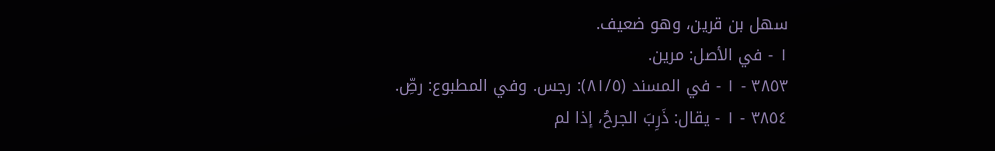سهل بن قرين، وهو ضعيف.
١ - في الأصل: مرين.
٣٨٥٣ - ١ - في المسند (٨١/٥): رجس. وفي المطبوع: رصِّ.
٣٨٥٤ - ١ - يقال: ذَرِبَ الجرحُ، إذا لم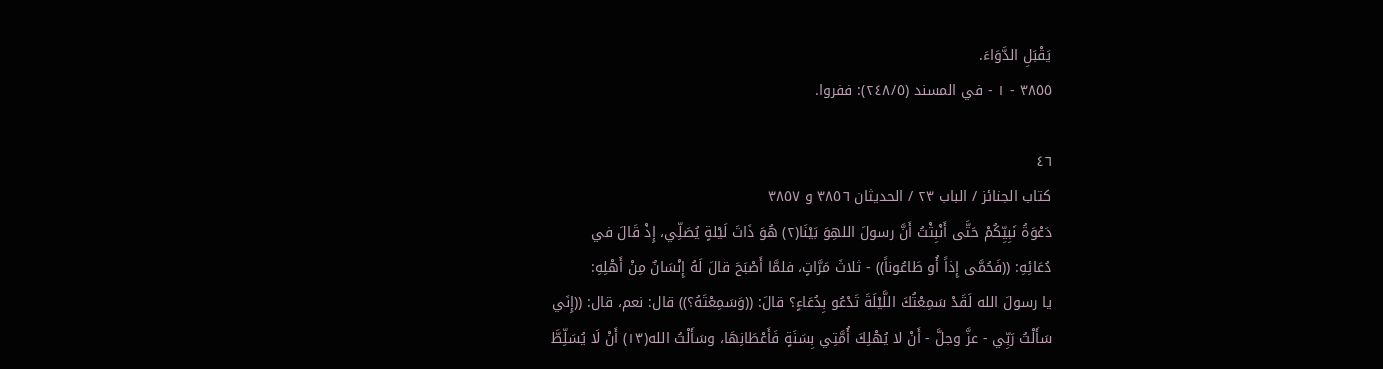يَقْبَلِ الدَّوَاءَ.
٣٨٥٥ - ١ - في المسند (٢٤٨/٥): ففروا.

٤٦
كتاب الجنائز / الباب ٢٣ / الحدیثان ٣٨٥٦ و ٣٨٥٧
دَعْوَةُ نَبِيِّكُمْ حَتَّى أَنْبِثْتُ أَنَّ رسولَ اللهِوَ بَيْنَا(٢) هُوَ ذَاتَ لَيْلةٍ يُصَلِّي، إِذْ قَالَ في
دُعَائِهِ: ((فَحُمَّى إِذاً أُو طَاعُوناً)) - ثلاثَ مَرَّاتٍ، فلمَّا أَصْبَحَ قالَ لَهُ إِنْسَانٌ مِنْ أَهْلِهِ:
يا رسولَ الله لَقَدْ سَمِعْتُكَ اللَّيْلَةَ تَدْعُو بِدُعَاءٍ؟ قالَ: ((وَسَمِعْتَهُ؟)) قال: نعم، قال: ((إِنَي
سَأَلْتُ رَبِّي - عزَّ وجلَّ - أَنْ لا يُهْلِكَ أُمَّتِي بِسَنَةٍ فَأَعْطَانِهَا، وسَأَلْتُ الله(١٣) أَنْ لَا يُسَلِّطَّ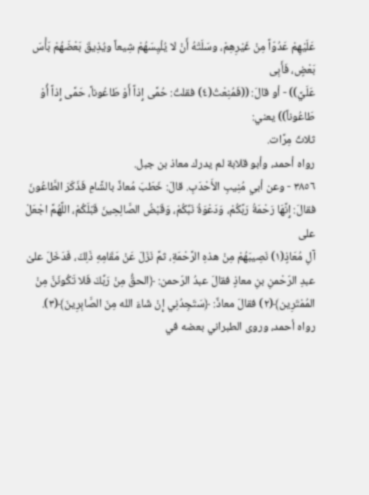عَلَيْهِمْ عَدُوّاً مِنْ غَيْرِهِمْ، وسَلَتْهُ أَنْ لا يُلْيِسَهُمْ شِيعاً ويُذِيقَ بَعْضَهُمْ بَأْسَ بَعْضٍ، فَأَبِى
عَلَيَّ)) - أو قالَ: ((فَمُنِعْتُ(٤) فقلتُ: حُمَّى إِذاً أَوْ طَاعُوناً، حَمَّى إِذاً أُوْ طَاعُوناً)) يعني:
ثلاثَ مِرَّات.
رواه أحمد، وأبو قلابة لم يدرك معاذ بن جبل.
٣٨٥٦ - وعن أبي مُنِيبِ الأَحْدَبِ. قالَ: خَطَبَ مُعاذٌ بالشَّامِ فَذَكَرَ الطَّاعُونَ
فقالَ: إِنَّهَا رَحْمَةُ رَبَّكُمْ، وَدَعْوَةُ نَبِّكُمْ، وَقَبْضُ الصَّالِحِينَ قَبْلَكُمْ، اللَّهُمَّ اجْعَلْ على
آلِ مُعَاذٍ(١) نَصِيبَهُمْ مِنْ هذهِ الرَّحْمَةِ، ثمَّ نَزَلَ عَنْ مَقَامِهِ ذَلِكَ، فَدَخَلَ علىْ
عبدِ الرّحْمنِ بنِ معاذٍ فقالَ عبدُ الرّحمن: ﴿الحقُّ مِنْ رَبِّكَ فَلا تَكُونَنَّ مِنْ
المُمْتَرِين﴾(٢) فقالَ معاذٌ: ﴿سَتَجِدُنِي إِنْ شَاءَ الله مِنَ الصَّابِرِينَ﴾(٣).
رواه أحمد، وروى الطبراني بعضه في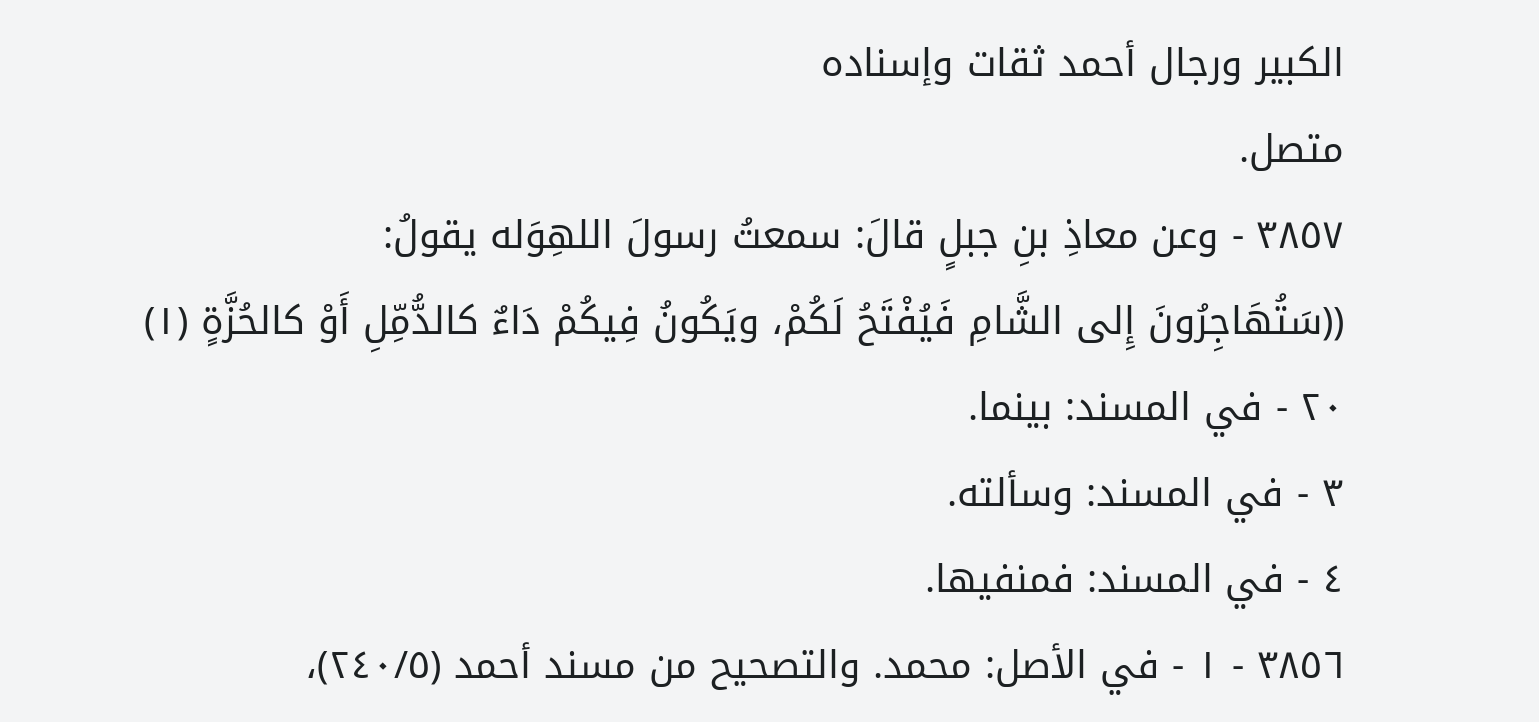الكبير ورجال أحمد ثقات وإسناده
متصل.
٣٨٥٧ - وعن معاذِ بنِ جبلٍ قالَ: سمعتُ رسولَ اللهِوَله يقولُ:
((سَتُهَاجِرُونَ إِلى الشَّامِ فَيُفْتَحُ لَكُمْ، ويَكُونُ فِيكُمْ دَاءٌ كالدُّمِّلِ أَوْ كالحُزَّةٍ (١)
٢٠ - في المسند: بينما.
٣ - في المسند: وسألته.
٤ - في المسند: فمنفيها.
٣٨٥٦ - ١ - في الأصل: محمد. والتصحيح من مسند أحمد (٢٤٠/٥)،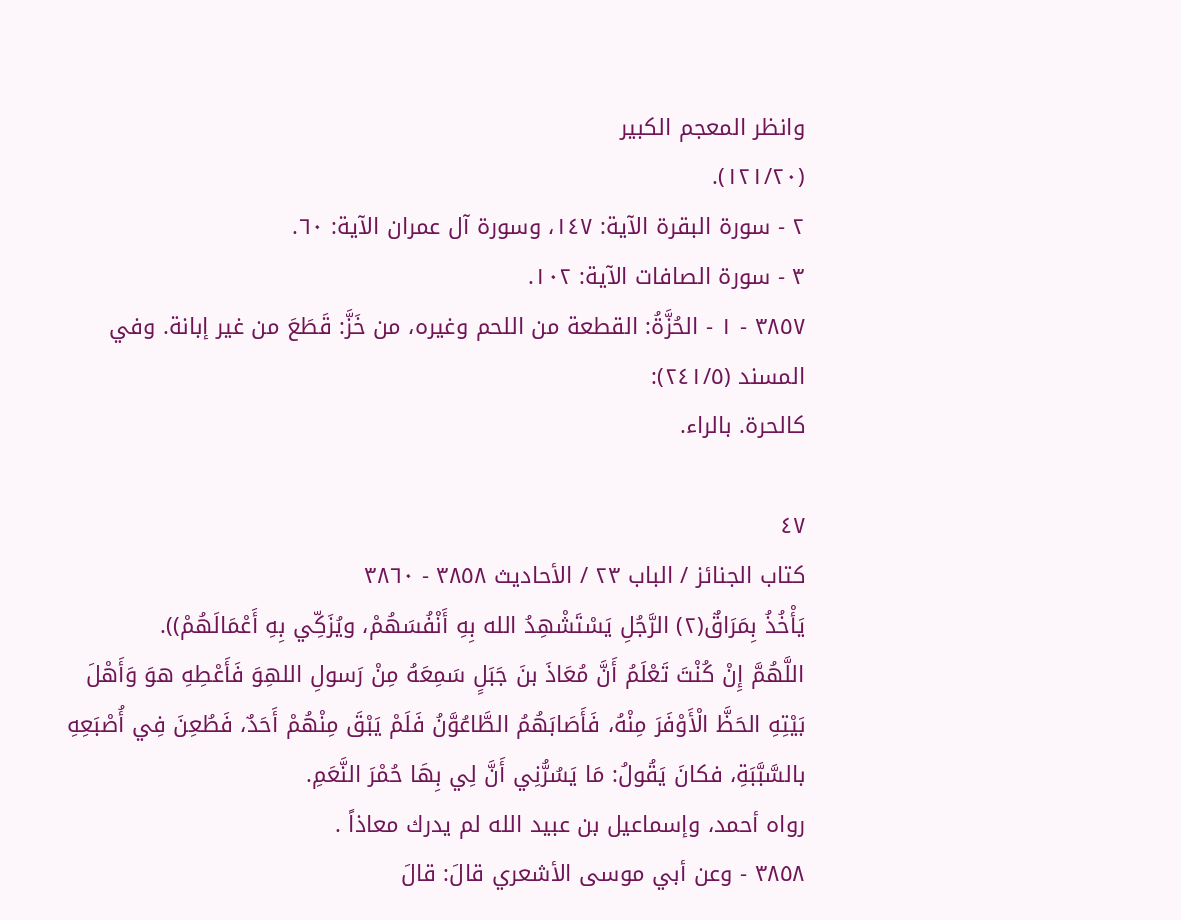وانظر المعجم الكبير
(١٢١/٢٠).
٢ - سورة البقرة الآية: ١٤٧، وسورة آل عمران الآية: ٦٠.
٣ - سورة الصافات الآية: ١٠٢.
٣٨٥٧ - ١ - الحُزَّةُ: القطعة من اللحم وغيره، من خَزَّ: قَطَعَ من غير إبانة. وفي المسند (٢٤١/٥):
كالحرة. بالراء.

٤٧
كتاب الجنائز / الباب ٢٣ / الأحاديث ٣٨٥٨ - ٣٨٦٠
يَأْخُذُ بِمَرَاقٌ(٢) الرَّجُلِ يَسْتَشْهِدُ الله بِهِ أَنْفُسَهُمْ، ويُزَكِّي بِهِ أَعْمَالَهُمْ)).
اللَّهُمَّ إِنْ كُنْتَ تَعْلَمُ أَنَّ مُعَاذَ بنَ جَبَلٍ سَمِعَهُ مِنْ رَسولِ اللهِوَ فَأَعْطِهِ هوَ وَأَهْلَ
بَيْتِهِ الحَظَّ الْأَوْفَرَ مِنْهُ، فَأَصَابَهُمُ الطَّاعُوَّنُ فَلَمْ يَبْقَ مِنْهُمْ أَحَدٌ، فَطُعِنَ فِي أُصْبَعِهِ
بالسَّبَّبَةِ، فكانَ يَقُولُ: مَا يَسُرُّنِي أَنَّ لِي بِهَا حُمْرَ النَّعَمِ.
رواه أحمد، وإسماعيل بن عبيد الله لم يدرك معاذاً .
٣٨٥٨ - وعن أبي موسى الأشعري قالَ: قالَ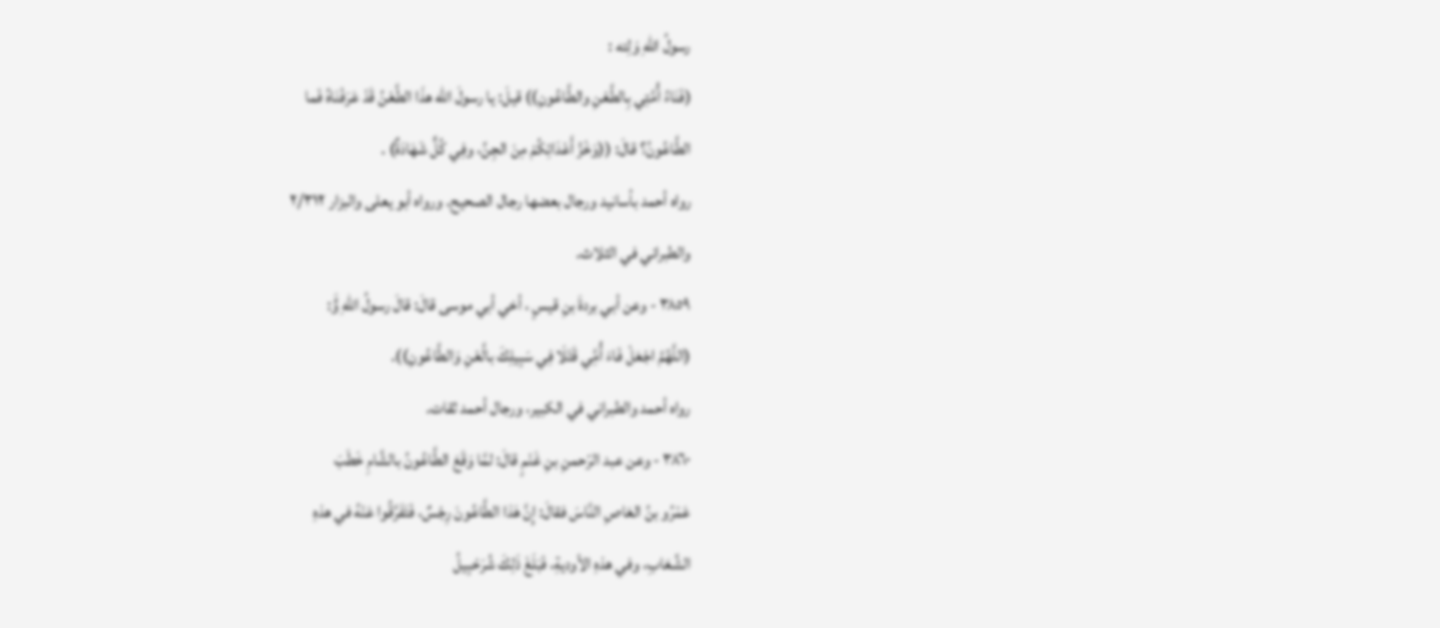رسولُ اللهِ وَلِته :
(فَنَاءُ أُمَّتِي بِالطَّعْنِ والطَّاعُونِ)) قيلَ: يا رسولَ الله هذَا الطَّعْنُ قَدْ عَرَفْنَاهُ فَما
الطَّاعُونُ؟ قالَ: ((وَخْزُ أَعْدَائِكُمْ مِنَ الجِنِّ، وفِي كُلٍّ شَهَادَةٌ) .
رواه أحمد بأسانيد ورجال بعضها رجال الصحيح. ورواه أبو يعلى والبزار ٢/٣١٢
والطبراني في الثلاث.
٣٨٥٩ - وعن أبي بردةَ بنِ قيسٍ ، أخي أبي موسى قالَ: قالَ رسولُ اللهِ وٍَّ:
(اللَّهُمَّ اجْعَلْ فَاءَ أُمَِّي قَتْلَا فِي سَبِيلِكَ بالَّعْنِ وَالطَّاعُونِ)).
رواه أحمد والطبراني في الكبير، ورجال أحمد ثقات.
٣٨٦٠ - وعن عبد الرّحمنِ بنِ غَنْمٍ قالَ: لمَّا وَقَعَ الطَّاعُونُ بالشَّامِ خَطَبَ
عَمْرُو بنُ العَاصِ النَّاسَ فقالَ: إِنَّ هَذا الطَّاعُونَ رِجْسٌ، فَتَفَرَّقُوا عَنْهُ في هذهِ
الشِّعَابِ، وفي هذهِ الأوديةِ، فَبَلَغَ ذَلِكَ شُرَحْبِيلُ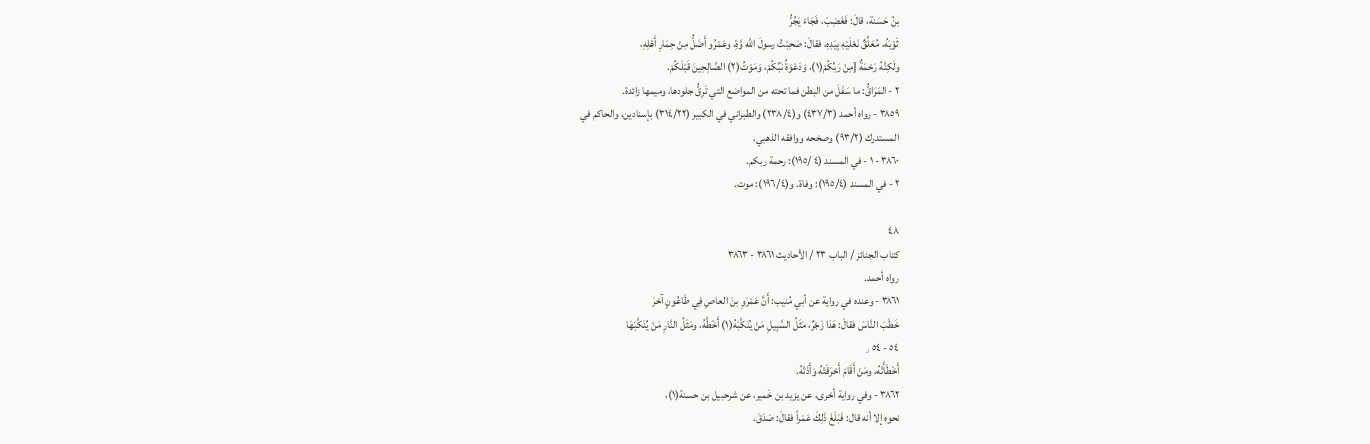بنُ حَسَنة، قالَ: فَغَضِبَ، فَجَاءَ يَجُرُّ
ثَوْبَهُ، مُعَلِّقٌ نَعْلَيْهِ بِيَدِهِ، فقالَ: صَحِبْتُ رسولَ الله وَّةِ، وعَمْرُو أَضَلُّ مِنْ حِمَارِ أَهْلِهِ،
ولَكِنَّهُ رَحْمَةٌ [مِنْ رَبِّكُمْ(١)، وَدَعْوَةُ نَبِّكُمْ، وَمَوْتُ(٢) الصَّالِحِينَ قَبْلَكُمْ.
٢ - المَرَاقُّ: ما سَفَلَ من البطن فما تحته من المواضع التي تَرِقُّ جلودها، وميمها زائدة.
٣٨٥٩ - رواه أحمد (٤٣٧/٣) و(٢٣٨/٤) والطبراني في الكبير (٣١٤/٢٢) بإسنادين، والحاكم في
المستدرك (٩٣/٢) وصخحه ووافقه الذهبي.
٣٨٦٠ - ١ - في المسند (٤ /١٩٥): رحمة ربكم.
٢ - في المسند (١٩٥/٤): وفاة. و(١٩٦/٤): موت.

٤٨
كتاب الجنائز / الباب ٢٣ / الأحاديث ٣٨٦١ - ٣٨٦٣
رواه أحمد.
٣٨٦١ - وعنده في رواية عن أبي مُنيب: أَنَّ عَمْرَوِ بنَ العاصِ فِي طَاعُونٍ آخرَ
خَطَبَ النَّاسَ فقالَ: هَذا زَجْرٌ، مَثَلُ السَّبِيلِ مَنْ يُنَكَّبَهُ(١) أَخْطَّهُ، ومَثَلُ النَّارِ مَنْ يُنَكَّبَهَا
٥٤ - ٥٤ ٫
أَخْطَأَتْهُ، ومَنْ أَقَامَ أَحْرَقَتْهُ وَأَذَتْهُ.
٣٨٦٢ - وفي رواية أخرى، عن يزيد بن خَمير، عن شرحبيل بن حسنة(١)،
نحوه إلا أنه قال: فَبَلَغَ ذَلِكَ عَمْراً فقالَ: صَدَقَ.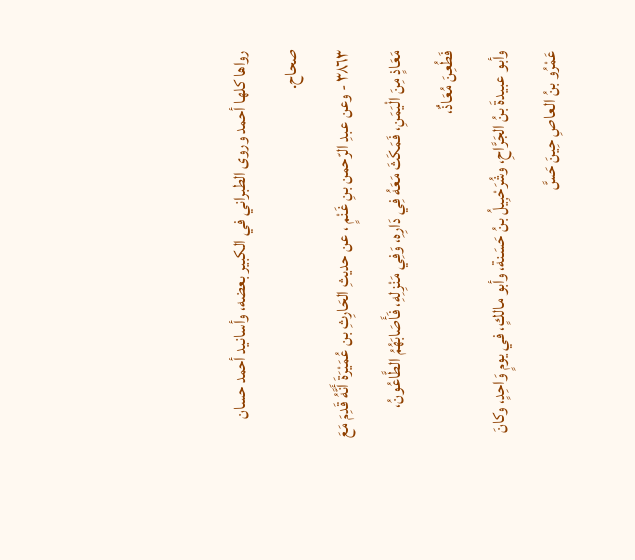رواها كلها أحمد وروى الطبراني في الكبير بعضه، وأسانيد أحمد حسان
صحاح.
٣٨٦٣ - وعن عبدِ الرّحمن بنِ غَنْمٍ ، عن حديثِ الحَارِثِ بن عُمَيْرَةَ أَنَّهُ قَدِمَ مَعَ
مَعَاذٍ مِنَ الْيَمَنِ، فَمَكَثَ مَعَهُ فِي دَارِهِ، وَفِي مَنْزِلِهِ، فَأَصَابَهُمُ الطَّاعُونُ، فَطُعِنَ مُعَاذٌ،
وأبو عبيدةَ بنُ الجَرَّاحِ، وشُرَحْبِيلُ بنُ حَسَنة، وأبو مالكٍ، في يومٍ وَاحِدٍ، وكانَ
عَمْرُو بنُ العاصِ حِينَ حَسَّ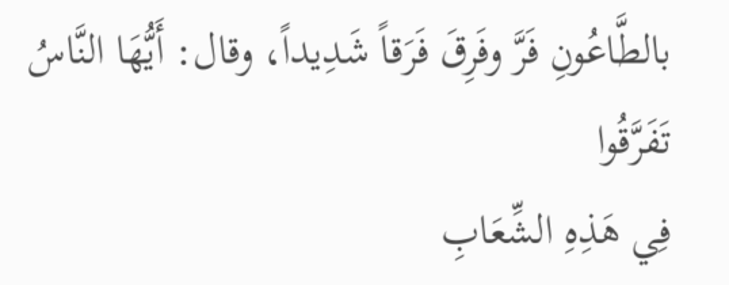بالطَّاعُونِ فَرَّ وفَرِقَ فَرَقاً شَدِيداً، وقال: أَيُّهَا النَّاسُ تَفَرَّقُوا
فِي هَذِهِ الشِّعَابِ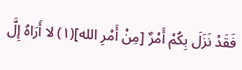فَقَدْ نَزَلَ بِكُمْ أَمْرٌ [مِنْ أَمْرِ الله](١) لا أَرَاهُ إِلَّ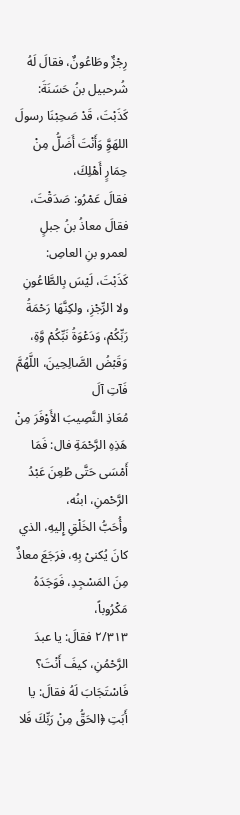رِجْزٌ وطَاعُونٌ، فقالَ لَهُ
شُرحبيل بنُ حَسَنَةَ: كَذَبْتَ، قَدْ صَحِبْنَا رسولَ اللهَوَِّ وَأَنْتَ أَضَلُّ مِنْ حِمَارٍ أَهْلِكَ،
فقالَ عَمْرُو: صَدَقْتَ، فقالَ معاذُ بنُ جبلٍ لعمرو بنِ العاصِ: كَذَبْتَ، لَيْسَ بِالطَّاعُونِ
ولا الرِّجْزِ، ولكِنَّهَا رَحْمَةُ رَبِّكُمْ، وَدَعْوَةُ نَبِّكُمْ وَّةِ، وَقَبْضُ الصَّالِحِينَ، اللَّهُمَّ فَآتِ آلَ
مُعَاذِ النَّصِيبَ الأَوْفَرَ مِنْ هَذِهِ الرَّحْمَةِ فال: فَمَا أَمْسَى حَتَّى طُعِنَ عَبْدُ الرَّحْمنِ، ابنُه،
وأُحَبُّ الخَلْقِ إِليهِ، الذي كانَ يُكنىْ بِهِ، فرَجَعَ معاذٌ مِنَ المَسْجِدِ، فَوَجَدَهُ مَكْرُوباً،
٢/٣١٣ فقالَ: يا عبدَ الرَّحْمُنِ، كيفَ أَنْتَ؟ فَاسْتَجَابَ لَهُ فقالَ: يا أَبَتِ ﴿الحَقُّ مِنْ رَبِّكَ فَلا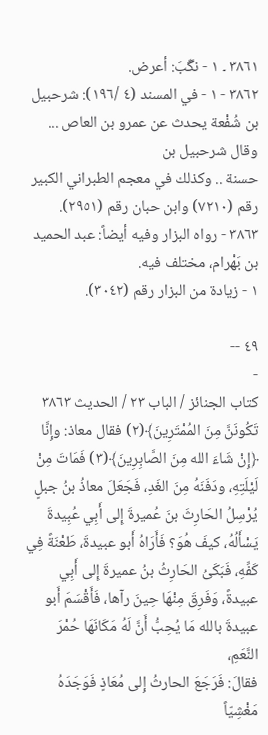٣٨٦١ ۔ ١ - نگّبَ: أعرض.
٣٨٦٢ - ١ - في المسند (٤ /١٩٦): شرحبيل بن شُفْعة يحدث عن عمرو بن العاص ... وقال شرحبيل بن
حسنة .. وكذلك في معجم الطبراني الکبیر رقم (٧٢١٠) وابن حبان رقم (٢٩٥١).
٣٨٦٣ - رواه البزار وفيه أيضاً: عبد الحميد بن بَهْرام، مختلف فيه.
١ - زيادة من البزار رقم (٣٠٤٢).

٤٩ --
-
كتاب الجنائز / الباب ٢٣ / الحديث ٣٨٦٣
تَكُونَنَّ مِنَ المُمْتَرِينَ﴾(٢) فقال معاذ: وإِنَّا ﴿إِنْ شَاءَ الله مِنَ الصَّابِرِينَ﴾(٣) فَمَاتَ مِنْ
لَيْلَتِهِ، ودَفَنَهُ مِنَ الغَدِ، فَجَعَلَ معاذُ بنُ جبلٍ يُرْسِلُ الحَارِثَ بنَ عُميرةَ إِلى أَبِي عُبِيدةَ
يَسْأَلُهُ، كيفَ هُوَ؟ فَأَرَاهُ أَبو عبيدةَ، طَعْنَةً فِي كَفِّهِ، فَبَكَىُ الحَارِثُ بنُ عميرةَ إِلى أَبِي
عبيدةً، وَفَرِقَ مِنْهَا حِينَ رآها، فَأَقْسَمَ أَبو عبيدةَ بالله مَا يُحِبُّ أَنَّ لَهُ مَكَانَهَا حُمْرَ النَّعَمِ،
فقالَ: فَرَجَعَ الحارثُ إِلى مُعَاذٍ فَوَجَدَهُ مَغْشِيّاً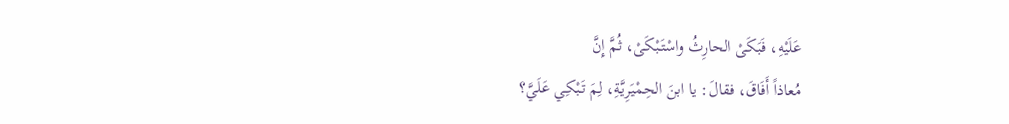عَلَيْهِ، فَبَكَىْ الحارِثُ واسْتَبْكَىْ، ثُمَّ إِنَّ
مُعاذاً أَفَاقَ، فقالَ: يا ابنَ الحِمْيَرِيَّةِ، لِمَ تَبْكِي عَلَيَّ؟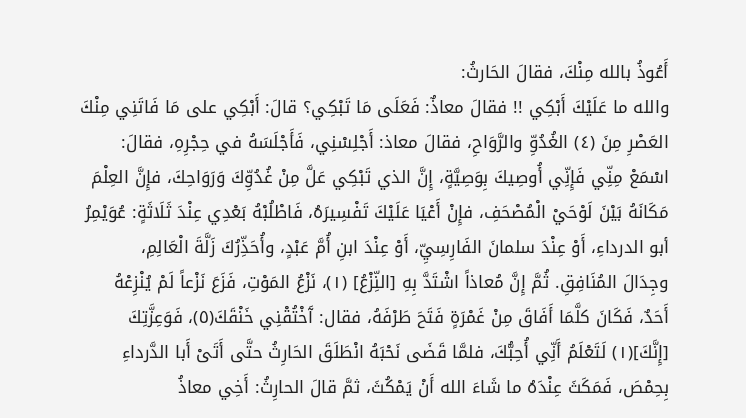أَعُوذُ بالله مِنْكَ، فقالَ الحَارثُ:
والله ما عَلَيْكَ أَبْكِي !! فقالَ معاذٌ: فَعَلَى مَا تَبْكِي؟ قالَ: أَبْكِي على مَا فَاتَنِي مِنْكَ
العَصْرِ مِنَ (٤) الغُدُوِّ والرَّوَاحِ، فقالَ معاذ: أَجْلِسْنِي، فَأَجْلَسَهُ في حِجْرِهِ، فقالَ:
اسْمَعْ مِنِّي فَإِنِّي أُوصِيكَ بِوَصِيَّةٍ، إِنَّ الذي تَبْكِي عَلَّ مِنْ غُدُوِّكَ وَرَوَاحِكَ، فإِنَّ العِلْمَ
مَكَانَهُ بَيْنَ لَوْحَيْ الْمُصْحَفِ، فإِنْ أَعْيَا عَلَيْكَ تَفْسِيرَهُ، فَاطْلُبْهُ بَعْدِي عِنْدَ ثَلَاثَةٍ: عُوَيْمِرُ
أبو الدرداءِ، أَوْ عِنْدَ سلمانَ الفَارِسِيِّ، أَوْ عِنْدَ ابنِ أُمَّ عَبْدٍ، وأُحَذِّرُكَ زَلَّةَ الْعَالِمِ،
وجِدَالَ المُنَافِقِ. ثُمَّ إِنَّ مُعاذاً اشْتَدَّ بِهِ [النِّزْعُ] (١)، نَزْعُ المَوْتِ، فَزَعَ نَزْعاً لَمْ يُنْزِعْهُ
أَحَدٌ، فَكَانَ كلَّمَا أَفَاقَ مِنْ غَمْرَةٍ فَتَحَ طَرْفَهُ، فقال: آَخْتُقْنِي خَنْقَكَ(٥)، فَوَعِزَّتِكَ
[إِنَّكَ](١) لَتَعْلَمُ أَنِّي أُحِبُّكَ، فلمَّا قَضَى نَحْبَهُ انْطَلَقَ الحَارِثُ حتَّى أَتَىْ أَبا الدَّرداءِ
بِحِمْصَ، فَمَكَثَ عِنْدَهُ ما شَاءَ الله أَنْ يَمْكُثَ، ثمَّ قالَ الحارِثُ: أَخِي معاذُ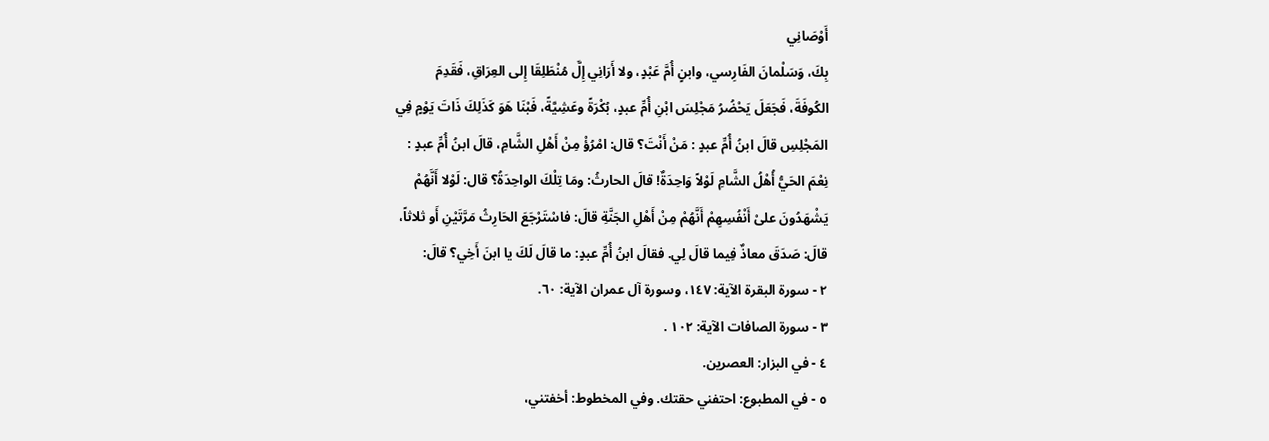أَوْصَانِي
بِكَ، وَسَلْمانَ الفَارِسي، وابنٍ أُمَّ عَبْدٍ، ولا أَرَانِي إِلَّ مُنْطَلِقَا إِلى العِرَاقِ، فَقَدِمَ
الكُوفَةَ، فَجَعَلَ يَحْضُرُ مَجْلِسَ ابْنِ أُمِّ عبدٍ، بُكْرَةً وعَشِيَّةً، فَبْنَا هَوَ كَذَلِكَ ذَاتَ يَوْمٍ فِي
المَجْلِسِ قالَ ابنُ أُمِّ عبدٍ : مَنْ أَنْتَ؟ قال: امْرُؤْ مِنْ أَهْلِ الشَّامِ، قالَ ابنُ أُمِّ عبدٍ :
نِعْمَ الحَيُّ أُهْلُ الشَّامِ لَوْلاً وَاحِدَةٌ! قالَ الحارثُ: ومَا تِلْكَ الواحِدَةُ؟ قال: لَوْلا أَنَّهُمْ
يَشْهَدُونَ علىْ أَنْفُسِهِمْ أَنَّهُمْ مِنْ أَهْلِ الجَنَّةِ قالَ: فاسْتَرْجَعَ الحَارِثُ مَرَّتَيْنِ أَو ثلاثاً،
قالَ: صَدَقَ معاذٌ فِيما قالَ لِي. فقالَ ابنُ أُمِّ عبدٍ: ما قالَ لَكَ يا ابنَ أَخِي؟ قالَ:
٢ - سورة البقرة الآية: ١٤٧، وسورة آل عمران الآية: ٦٠.
٣ - سورة الصافات الآية: ١٠٢ .
٤ - في البزار: العصرين.
٥ - في المطبوع: احتفني حقتك. وفي المخطوط: أخفتني،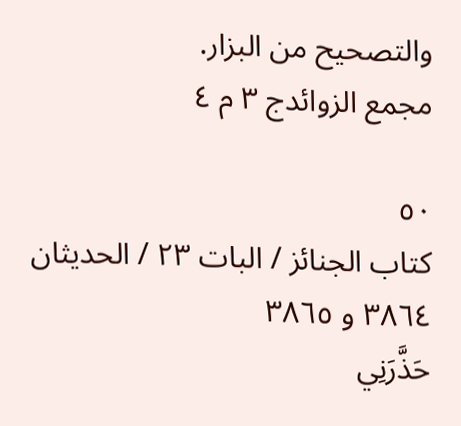والتصحيح من البزار.
مجمع الزوائدج ٣ م ٤

٥٠
کتاب الجنائز / البات ٢٣ / الحديثان ٣٨٦٤ و ٣٨٦٥
حَذَّرَنِي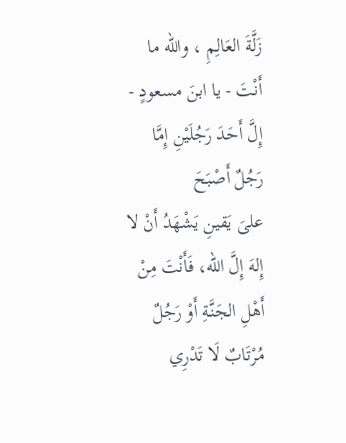زَلَّةَ العَالِمِ ، والله ما أَنْتَ - يا ابنَ مسعودٍ - إِلَّ أَحَدَ رَجُلَيْنِ إِمَّا رَجُلٌ أَصْبَحَ
علىَ يَقينِ يَشْهَدُ أَنْ لا إِلهَ إِلَّ الله، فَأَنْتَ مِنْ أَهْلِ الجَنَّةِ أَوْ رَجُلٌ مُرْتَابٌ لَا تَدْرِي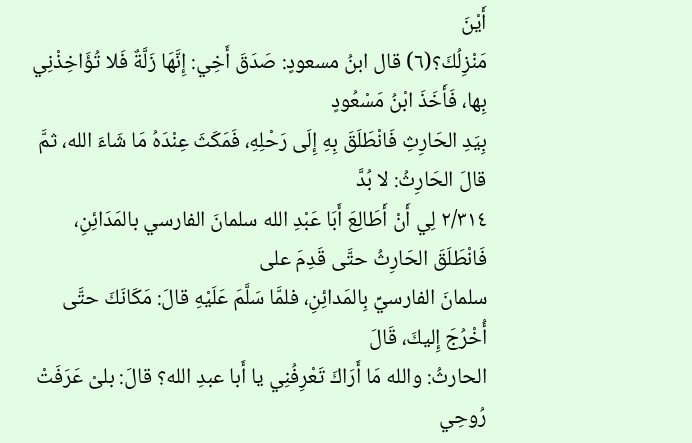أَيْنَ
مَنْزِلُكَ؟(٦) قال ابنُ مسعودٍ: صَدَقَ أَخِي: إِنَّهَا زَلَّةٌ فَلا تُؤَاخِذْنِي بِها، فَأَخَذَ ابْنُ مَسْعُودٍ
بِيَدِ الحَارِثِ فَانْطَلَقَ بِهِ إِلَى رَحْلِهِ، فَمَكَثَ عِنْدَهُ مَا شَاءَ الله، ثمَّ قالَ الحَارِثُ: لا بُدَّ
٢/٣١٤ لِي أَنْ أَطَالِعَ أَبَا عَبْدِ الله سلمانَ الفارسي بالمَدَائِنِ، فَانْطَلَقَ الحَارِثُ حتَّى قَدِمَ على
سلمانَ الفارسيِّ بِالمَدائِنِ، فلمَّا سَلَّمَ عَلَيْهِ قالَ: مَكَانَكَ حتَّى أُخْرُجَ إِليكَ، قَالَ
الحارثُ: والله مَا أَرَاكَ تَعْرِفُنِي يا أَبا عبدِ الله؟ قالَ: بلىْ عَرَفَتْ رُوحِي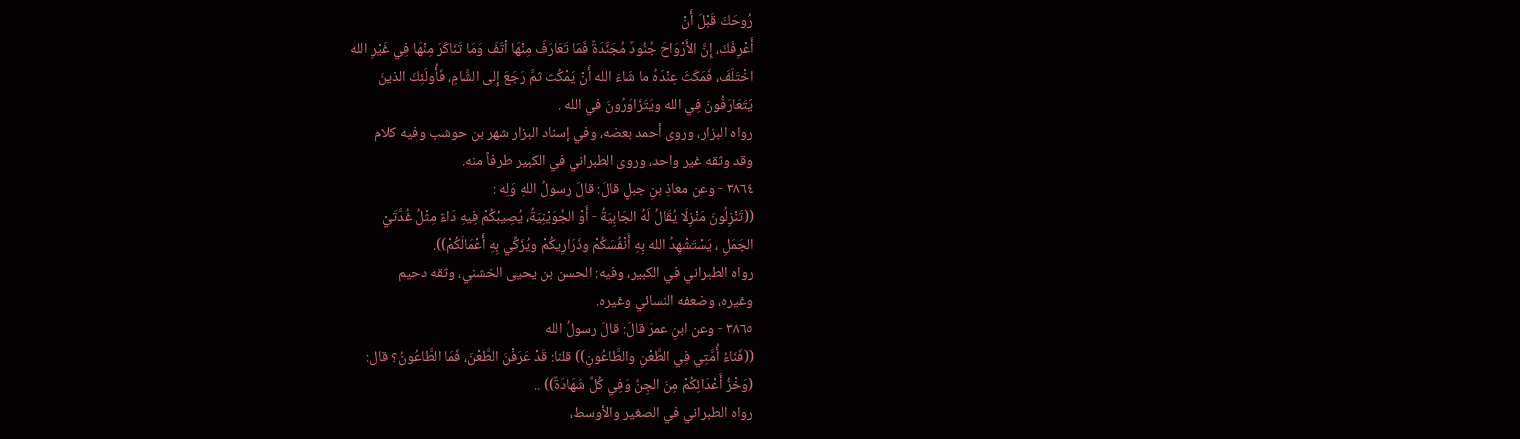رُوحَكَ قَبْلَ أَنْ
أَعْرِفَكَ، إِنَّ الأَرْوَاحَ جُنُودٌ مُجَنَّدَةٌ فَمَا تَعَارَفَ مِنْهَا اْتَفَ وَمَا تَنَاكَرَ مِنْهَا فِي غَيْرِ الله
اخْتَلَفَ، فَمَكَثَ عِنْدَهُ ما شَاءَ الله أَنْ يَمْكُث ثمَّ رَجَعَ إِلى الشَّامِ، فَأُولَئِكَ الذينَ
يَتَعَارَفُونَ فِي الله ويَتَزَاوَرُونَ في الله .
رواه البزار، وروی أحمد بعضه، وفي إسناد البزار شهر بن حوشب وفيه كلام
وقد وثقه غير واحد، وروى الطبراني في الكبير طرفاً منه.
٣٨٦٤ - وعن معاذِ بنِ جبلٍ قالَ: قالَ رسولُ اللهِ وَلِه :
((تَنْزِلُونَ مَنْزِلَا يُقَالُ لَهُ الجَابِيَةُ - أَوْ الجُوَيْنِيَةُ، يُصِيبُكُمْ فِيهِ دَاءٌ مِثْلُ غُدَّتَيْ
الجَمَلِ ، يَسْتَشْهِدُ الله بِهِ أَنْفُسَكُمْ وذَرَارِيكُمْ ويُزَكِّي بِهِ أَعْمَالَكُمْ)).
رواه الطبراني في الكبير، وفيه: الحسن بن يحيى الخشني، وثقه دحيم
وغيره، وضعفه النسائي وغيره.
٣٨٦٥ - وعن ابنِ عمرَ قالَ: قالَ رسولُ الله
((فَنَاءُ أُمَّتِي فِي الطَّعْنِ والطَّاعُونِ)) قلنا: قَدْ عَرَفْنَ الطَّعْنَ، فَمَا الطَّاعُونُ؟ قال:
(وَخْزُ أَعْدَائِكُمْ مِنَ الجِنِّ وَفِي كُلِّ شَهَادَةٌ)) ..
رواه الطبراني في الصغير والأوسط،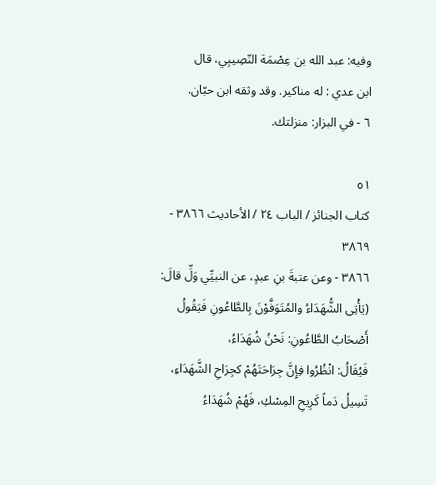وفيه: عبد الله بن عِصْمَة النّصِيبِي، قال
ابن عدي : له مناكير. وقد وثقه ابن حبّان.
٦ - في البزار: منزلتك.

٥١
كتاب الجنائز / الباب ٢٤ / الأحاديث ٣٨٦٦ - ٣٨٦٩
٣٨٦٦ - وعن عتبةَ بنِ عبدٍ، عن النبيِّي وَلِّ قالَ:
(يَأْتِى الشُّهَدَاءُ والمُتَوَفَّوْنَ بِالطَّاعُونِ فَيَقُولُ أَصْحَابُ الطَّاعُونِ: نَحْنُ شُهَدَاءُ،
فَيُقَالُ: انْظُرُوا فِإِنَّ جِرَاحَتَهُمْ كجِرَاحِ الشَّهَدَاءِ، تَسِيلُ دَماً كَرِيحِ المِسْكِ، فَهُمْ شُهَدَاءُ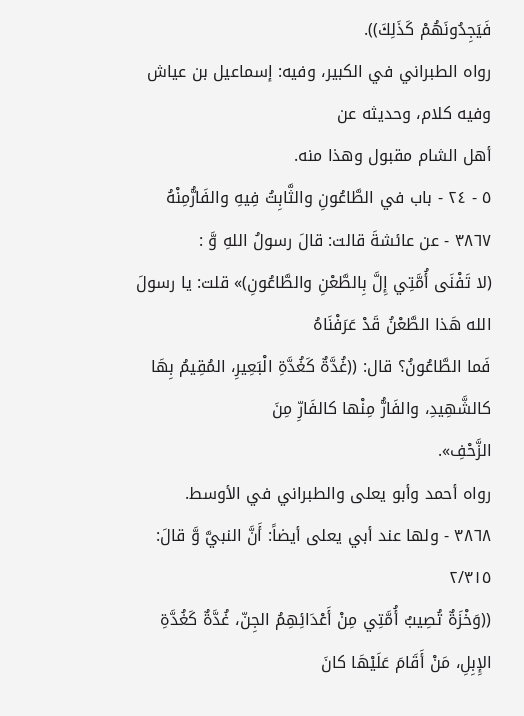فَيَجِدُونَهُمْ كَذَلِكَ)).
رواه الطبراني في الكبير، وفيه: إسماعيل بن عياش وفيه كلام، وحديثه عن
أهل الشام مقبول وهذا منه.
٥ - ٢٤ - باب في الطَّاعُونِ والثَّابِتُ فِيهِ والفَارُّمِنْهُ
٣٨٦٧ - عن عائشةَ قالت: قالَ رسولُ اللهِ وَّ :
(لا تَفْنَى أُمَّتِي إِلَّ بِالطَّعْنِ والطَّاعُونِ)» قلت: يا رسولَ الله هَذا الطَّعْنُ قَدْ عَرَفْنَاهُ
فَما الطَّاعُونُ؟ قال: ((غُدَّةٌ كَغُدَّةِ الْبَعِيرِ، المُقِيمُ بِهَا كالشَّهِيدِ، والفَارُّ مِنْها كالفَارِّ مِنَ
الزَّحْفِ».
رواه أحمد وأبو يعلى والطبراني في الأوسط.
٣٨٦٨ - ولها عند أبي يعلى أيضاً: أَنَّ النبيَّ وَّ قالَ:
٢/٣١٥
((وَخْزَةٌ تُصِيبُ أُمَّتِي مِنْ أَعْدَائِهِمُ الجِنّ، غُدَّةٌ كَغُدَّةِ الإِبِلِ، مَنْ أَقَامَ عَلَيْهَا كانَ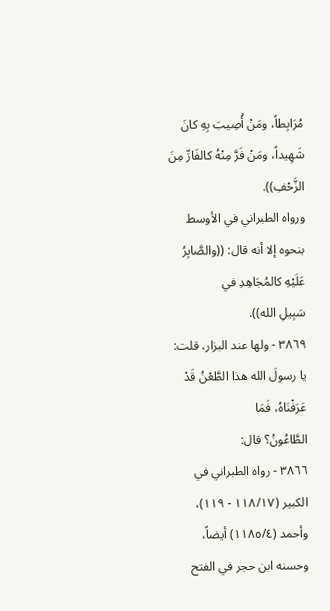مُرَابِطاً، ومَنْ أُصِيبَ بِهِ كانَ شَهِيداً، ومَنْ فَرَّ مِنْهُ كالفَارِّ مِنَ الزَّحْفِ)).
ورواه الطبراني في الأوسط بنحوه إلا أنه قال: ((والصَّابِرُ عَلَيْهِ كالمُجَاهِدِ في
سَبِيلِ الله)).
٣٨٦٩ - ولها عند البزار، قلت: يا رسولَ الله هذا الطَّعْنُ قَدْ عَرَفْنَاهُ، فَمَا
الطَّاعُونُ؟ قال:
٣٨٦٦ - رواه الطبراني في الكبير (١١٨/١٧ - ١١٩)، وأحمد (١١٨٥/٤) أيضاً، وحسنه ابن حجر في الفتح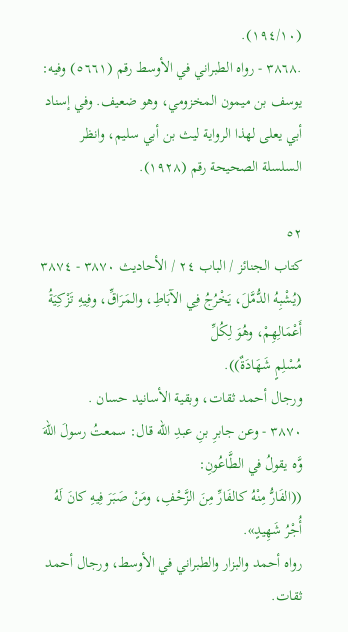(١٩٤/١٠).
.٣٨٦٨ - رواه الطبراني في الأوسط رقم (٥٦٦١) وفيه: يوسف بن ميمون المخزومي، وهو ضعيف. وفي إسناد
أبي يعلى لهذا الرواية ليث بن أبي سليم، وانظر السلسلة الصحيحة رقم (١٩٢٨).

٥٢
كتاب الجنائز / الباب ٢٤ / الأحاديث ٣٨٧٠ - ٣٨٧٤
(يُشْبِهُ الدُّمَّلَ، يَخْرُجُ فِي الآبَاطِ، والمَرَاقِّ، وفِيهِ تَزْكِيَةُ أَعْمَالِهِمْ، وهُوَ لِكُلِّ
مُسْلِمٍ شَهَادَةٌ)).
ورجال أحمد ثقات، وبقية الأسانيد حسان .
٣٨٧٠ - وعن جابرِ بنِ عبدِ الله قال: سمعتُ رسولَ اللهَ وَّه يقولُ في الطَّاعُونِ:
((الفَارُّ مِنْهُ كالفَارِّ مِنَ الزَّحْفِ، ومَنْ صَبَرَ فِيهِ كانَ لَهُ أُجْرُ شَهِيدٍ».
رواه أحمد والبزار والطبراني في الأوسط، ورجال أحمد ثقات.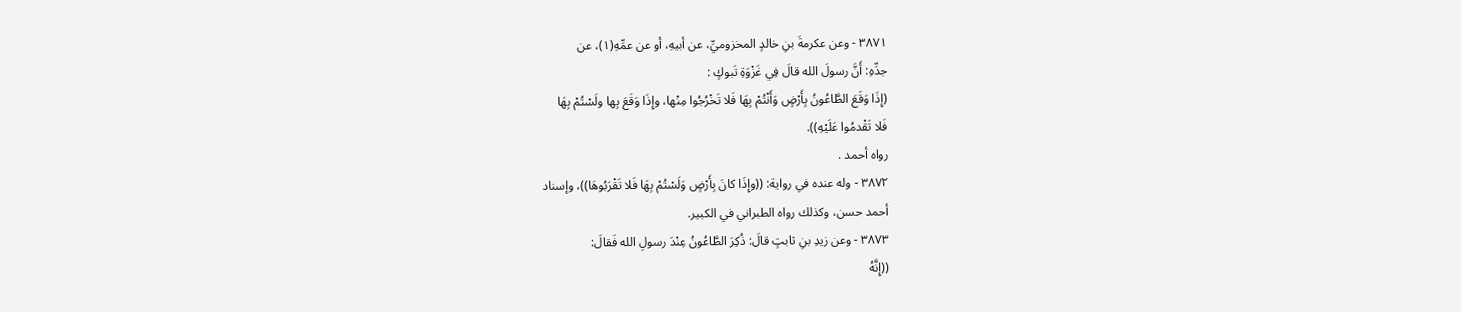٣٨٧١ - وعن عكرمةَ بنِ خالدٍ المخزوميِّ، عن أبيهِ، أو عن عمِّهِ(١)، عن
جدِّهِ: أَنَّ رسولَ الله قالَ فِي غَزْوَةِ تَبوكٍ :
(إِذَا وَقَعَ الطَّاعُونُ بِأَرْضٍ وَأَنْتُمْ بِهَا فَلا تَخْرُجُوا مِنْها، وإِذَا وَقَعَ بِها ولَسْتُمْ بِهَا
فَلا تَقْدمُوا عَلَيْهِ)).
رواه أحمد .
٣٨٧٢ - وله عنده في رواية: ((وإِذَا كانَ بِأَرْضٍ وَلَسْتُمْ بِهَا فَلا تَقْرَبُوهَا))، وإسناد
أحمد حسن، وكذلك رواه الطبراني في الكبير.
٣٨٧٣ - وعن زيدِ بنِ ثابتٍ قالَ: ذُكِرَ الطَّاعُونُ عِنْدَ رسولِ الله فَقالَ:
((إِنَّهُ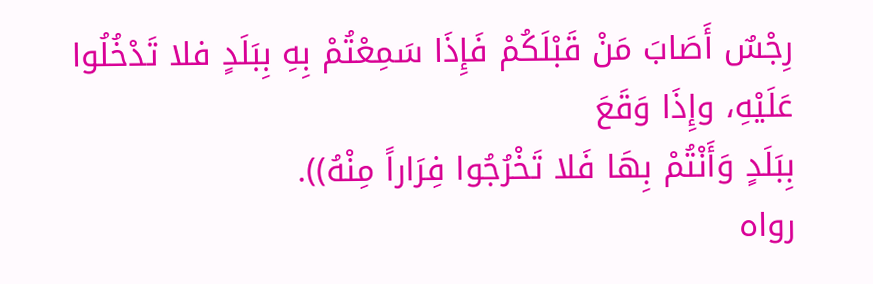رِجْسٌ أَصَابَ مَنْ قَبْلَكُمْ فَإِذَا سَمِعْتُمْ بِهِ بِبَلَدٍ فلا تَدْخُلُوا عَلَيْهِ، وإِذَا وَقَعَ
بِبَلَدٍ وَأَنْتُمْ بِهَا فَلا تَخْرُجُوا فِرَاراً مِنْهُ)).
رواه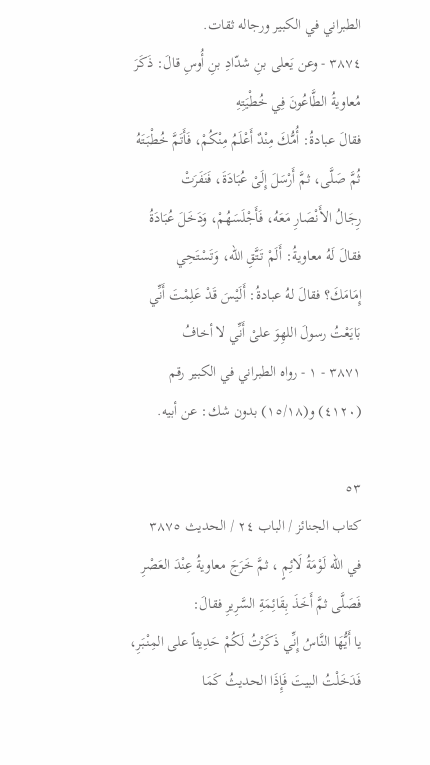الطبراني في الكبير ورجاله ثقات.
٣٨٧٤ - وعن يَعلى بنِ شدّادِ بنِ أُوسِ قالَ: ذَكَرَ مُعاويةُ الطَّاعُونَ فِي خُطْيَتِهِ
فقالَ عبادةُ: أُمُّكَ مِنْدٌ أَعْلَمُ مِنْكُمْ، فَأَتَمَّ خُطْبَتَهُ ثُمَّ صَلَّى، ثمَّ أَرْسَلَ إِلَىْ عُبَادَةَ، فَنَفَرَتْ
رِجَالُ الأَنْصَارِ مَعَهُ، فَأَجْلَسَهُمْ، وَدَخَلَ عُبَادَةُ فقالَ لَهُ معاويةُ: أَلَمْ تَتَّقِ الله، وَتَسْتَحِي
إِمَامَكَ؟ فقالَ لهُ عبادةُ: أَلَيْسَ قَدْ عَلِمْتَ أَنِّي بَايَعْتُ رسولَ اللهِوَ علىْ أَنِّي لا أخافُ
٣٨٧١ - ١ - رواه الطبراني في الكبير رقم (٤١٢٠) و(١٥/١٨) بدون شك: عن أبيه.

٥٣
كتاب الجنائز / الباب ٢٤ / الحدیث ٣٨٧٥
في الله لَوْمَةُ لَائِمٍ ، ثمَّ خَرَجَ معاويةُ عِنْدَ العَصْرِ فَصَلَّى ثمَّ أَخَذَ بِقَائِمَةِ السَّرِيرِ فقالَ:
يا أَيُّهَا النَّاسُ إِنِّي ذَكَرْتُ لَكُمْ حَدِيثاً على المِنْبَرِ، فَدَخَلْتُ البيتَ فَإِذَا الحديثُ كَمَا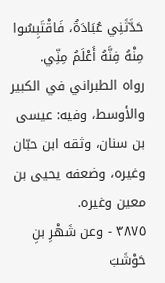حَدَّثَنِي عُبَادَةُ، فَاقْتَبِسُوا مِنْهُ فِنَّهُ أَعْلَمُ مِنِّي.
رواه الطبراني في الكبير والأوسط، وفيه: عيسى بن سنان، وثقه ابن حبّان
وغيره، وضعفه یحیی بن معین وغيره.
٣٨٧٥ - وعن شَهْرِ بنِ حَوْشَبَ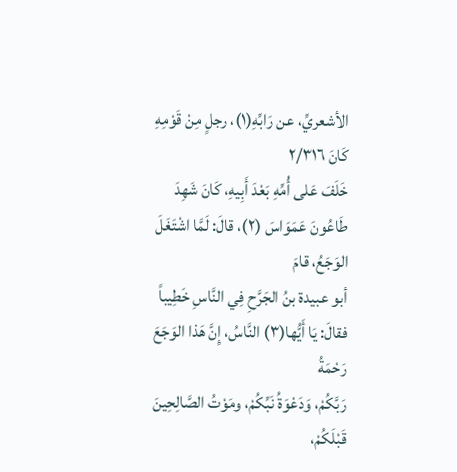الأشعريِّ، عن رَابِّهِ(١)، رجلٍ مِنْ قَوْمِهِ کَانَ ٢/٣١٦
خَلَفَ عَلى أُمِّهِ بَعْدَ أَبِيهِ، كَانَ شَهِدَ طَاعُونَ عَمَوَاسَ (٢)، قالَ: لَمَّا اشْتَغَلَ الوَجَعُ، قامَ
أبو عبيدة بنُ الجَرَّحِ فِي النَّاسِ خَطِيباً فقالَ: يَا أَيُّها(٣) النَّاسُ، إِنَّ هَذا الوَجَعَ رَحْمَةُ
رَبَّكُمْ، وَدَعْوَةُ نَبِّكُمْ، ومَوْتُ الصَّالِحِينَ قَبْلَكُمْ،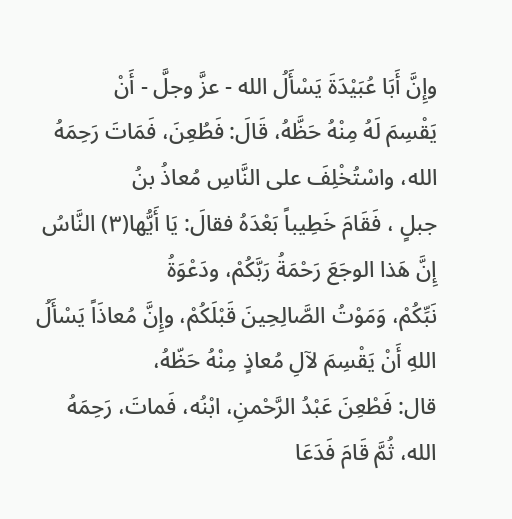وإِنَّ أَبَا عُبَيْدَةَ يَسْأَلُ الله - عزَّ وجلَّ - أَنْ
يَقْسِمَ لَهُ مِنْهُ حَظَّهُ، قَالَ: فَطُعِنَ، فَمَاتَ رَحِمَهُ الله، واسْتُخْلِفَ على النَّاسِ مُعاذُ بنُ
جبلٍ ، فَقَامَ خَطِيباً بَعْدَهُ فقالَ: يَا أَيُّها(٣) النَّاسُ إِنَّ هَذا الوجَعَ رَحْمَةُ رَبَّكُمْ، ودَعْوَةُ
نَبِّكُمْ، وَمَوْتُ الصَّالِحِينَ قَبْلَكُمْ، وإِنَّ مُعاذَاً يَسْأَلُ اللهِ أَنْ يَقْسِمَ لآلِ مُعاذٍ مِنْهُ حَظّهُ،
قال: فَطْعِنَ عَبْدُ الرَّحْمنِ، ابْنُه، فَماتَ، رَحِمَهُ الله، ثُمَّ قَامَ فَدَعَا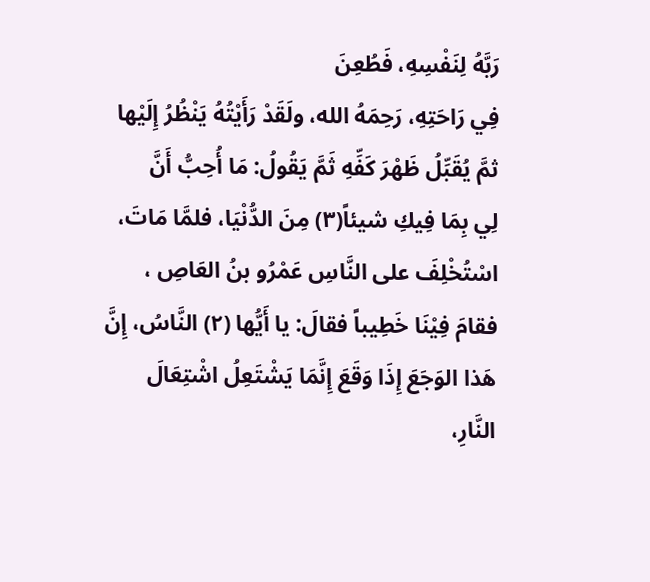رَبَّهُ لِنَفْسِهِ، فَطُعِنَ
فِي رَاحَتِهِ، رَحِمَهُ الله، ولَقَدْ رَأَيْتُهُ يَنْظُرُ إِلَيْها ثمَّ يُقَبِّلُ ظَهْرَ كَفِّهِ ثَمَّ يَقُولُ: مَا أُحِبُّ أَنَّ
لِي بِمَا فِيكِ شيئاً(٣) مِنَ الدُّنْيَا، فلمَّا مَاتَ، اسْتُخْلِفَ على النَّاسِ عَمْرُو بنُ العَاصِ ،
فقامَ فِيْنَا خَطِيباً فقالَ: يا أَيُّها (٢) النَّاسُ، إِنَّ هَذا الوَجَعَ إِذَا وَقَعَ إِنَّمَا يَشْتَعِلُ اشْتِعَالَ
النَّارِ،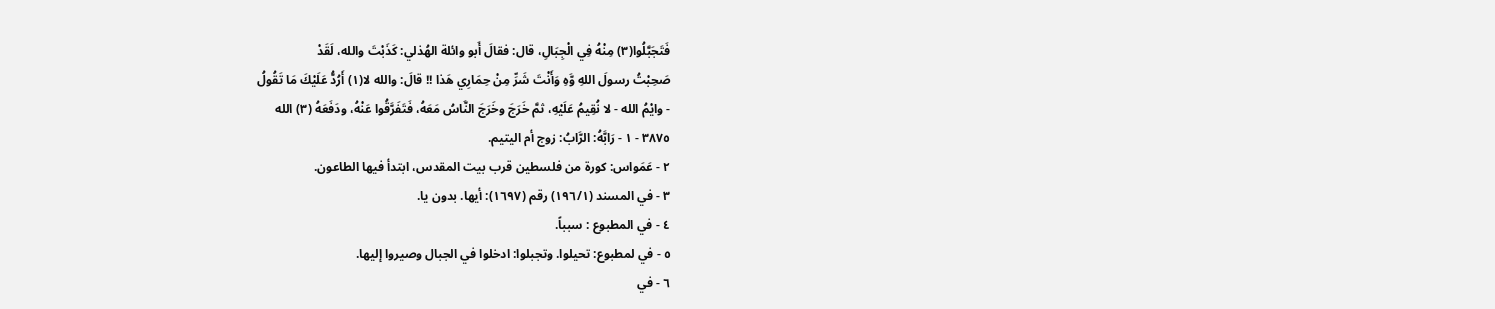فَتَجَبَّلُوا(٣) مِنْهُ فِي الْجِبَالِ، قال: فقالَ أَبو وائلة الهُذلي: كَذَبْتَ والله، لَقَدْ
صَحِبْتُ رسولَ اللهِ وَّهِ وَأَنْتَ شَرِّ مِنْ حِمَارِي هَذا !! قالَ: والله لا(١) أَرُدُّ عَلَيْكَ مَا تَقُولُ
- وايْمُ الله - لا نُقِيمُ عَلَيْهِ، ثمَّ خَرَجَ وخَرَجَ النَّاسُ مَعَهُ، فَتَفَرَّقُوا عَنْهُ، ودَفَعَهُ (٣) الله
٣٨٧٥ - ١ - رَابَّهُ: الرَّابُ: زوج أم اليتيم.
٢ - عَمَواس: كورة من فلسطين قرب بيت المقدس، ابتدأ فيها الطاعون.
٣ - في المسند (١٩٦/١) رقم (١٦٩٧): أيها. بدون یا.
٤ - في المطبوع : سبباً.
٥ - في لمطبوع: تحيلوا. وتجبلوا: ادخلوا في الجبال وصيروا إليها.
٦ - في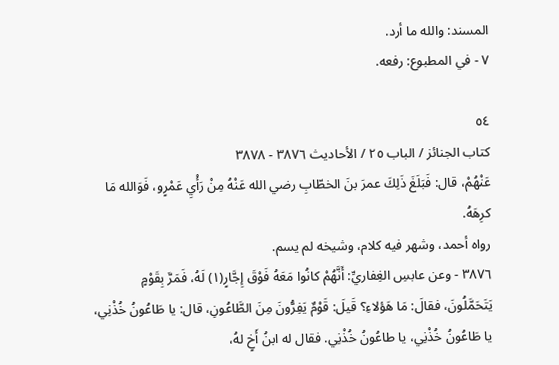المسند: والله ما أرد.
٧ - في المطبوع: رفعه.

٥٤
کتاب الجنائز / الباب ٢٥ / الأحاديث ٣٨٧٦ - ٣٨٧٨
عَنْهُمْ، قال: فَبَلَغَ ذَلِكَ عمرَ بنَ الخطّابِ رضي الله عَنْهُ مِنْ رَأْيِ عَمْرٍو، فَوَالله مَا
کرِهَهُ.
رواه أحمد، وشهر فیه كلام، وشیخه لم يسم.
٣٨٧٦ - وعن عابسِ الغِفاريِّ: أَنَّهُمْ كانُوا مَعَهُ فَوْقَ إِجَّارٍ(١) لَهُ، فَمَرَّ بِقَوْمٍ
يَتَحَمَّلُونَ، فقالَ: مَا هَؤلاءِ؟ قَيلَ: قَوْمٌ يَفِرُّونَ مِنَ الطَّاعُونِ، قال: يا طَاعُونُ خُذْنِي،
يا طَاعُونُ خُذْنِي، يا طاعُونُ خُذْنِي. فقال له ابنُ أَخٍ لهُ،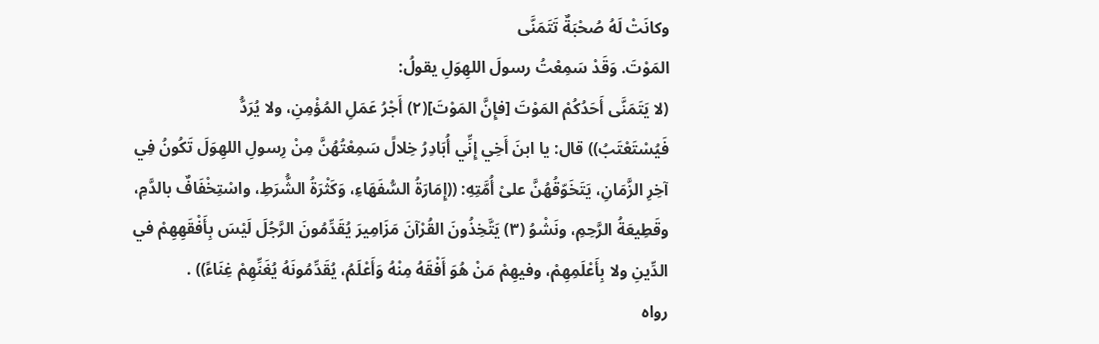وكانَتْ لَهُ صُحْبَةٌ تَتَمَنَّى
المَوْتَ. وَقَدْ سَمِعْتُ رسولَ اللهِوَلِ يقولُ:
(لا يَتَمَنَّى أَحَدُكُمْ المَوْتَ [فإِنَّ المَوْتَ](٢) أَجْرُ عَمَلِ المُؤْمِنِ، ولا يُرَدُّ
فَيُسْتَعْتَبُ)) قال: يا ابنَ أَخِي إِنِّي أُبَادِرُ خِلالً سَمِعْتُهُنَّ مِنْ رِسولِ اللهِوَلَ تَكُونُ فِي
آخِرِ الزَّمَانِ، يَتَخَوّقُهُنَّ علىْ أُمَّتِهِ: ((إِمَارَةُ السُّفَهَاءِ، وَكَثْرَةُ الشُّرَطِ، واسْتِخْفَافٌ بالدَّمِ،
وقَطِيعَةُ الرَّحِمِ، ونَشْوُ (٣) يَتَّخِذُونَ القُرْآنَ مَزَامِيرَ يُقَدِّمُونَ الرَّجُلَ لَيْسَ بِأَفْقَهِهِمْ في
الدِّينِ ولا بِأَعْلَمِهِمْ، وفيهِمْ مَنْ هُوَ أَفْقَهُ مِنْهُ وَأَعْلَمُ، يُقَدِّمُونَهُ يُغَنِّهِمْ غِنَاءً)) .
رواه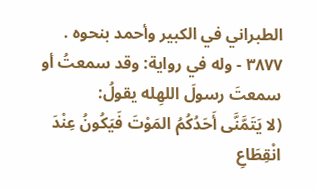الطبراني في الكبير وأحمد بنحوه .
٣٨٧٧ - وله في رواية: وقد سمعتُ أو سمعتَ رسولَ اللهِله يقولُ:
(لا يَتَمَّنَّى أَحَدُكُمُ المَوْتَ فَيَكُونُ عِنْدَ انْقِطَاعِ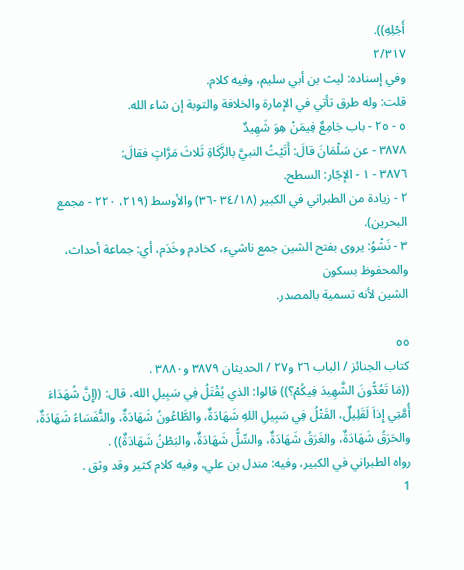أَجْلِهِ)).
٢/٣١٧
وفي إسناده: لیث بن أبي سليم، وفيه كلام.
قلت: وله طرق تأتي في الإمارة والخلافة والتوبة إن شاء الله.
٥ - ٢٥ - باب جَامِعٌ فِيمَنْ هِوَ شَهِيدٌ
٣٨٧٨ - عن سَلْمَانَ قالَ: أَتَيْتُ النبيَّ بالزَّكَاةِ ثَلاثَ مَرَّاتٍ فقالَ:
٣٨٧٦ - ١ - الإجّار: السطح.
٢ - زيادة من الطبراني في الكبير (٣٤/١٨ -٣٦) والأوسط (٢١٩، ٢٢٠ - مجمع البحرين).
٣ - نَشْوُ: يروى بفتح الشين جمع ناشيء، كخادم وخَدَم، أي: جماعة أحداث، والمحفوظ بسكون
الشين لأنه تسمية بالمصدر.

٥٥
كتاب الجنائز / الباب ٢٦ و٢٧ / الحديثان ٣٨٧٩ و٣٨٨٠ .
((مَا تَعُدُّونَ الشَّهِيدَ فِيكُمْ؟)) قالوا: الذي يُقْتَلُ فِي سَبِيلِ الله، قال: ((إِنَّ شُهَدَاءَ
أُمَّتِي إِذاَ لَقَلِيلٌ، القَتْلُ فِي سَبِيلِ اللهِ شَهَادَةٌ، والطَّاعُونُ شَهَادَةٌ، والنُّفَسَاءُ شَهَادَةٌ،
والحَرَقُ شَهَادَةٌ، والغَرَقُ شَهَادَةٌ، والسِّلُّ شَهَادَةٌ، والبَطْنُ شَهَادَةٌ)) .
رواه الطبراني في الكبير، وفيه: مندل بن علي، وفيه كلام كثير وقد وثق .
1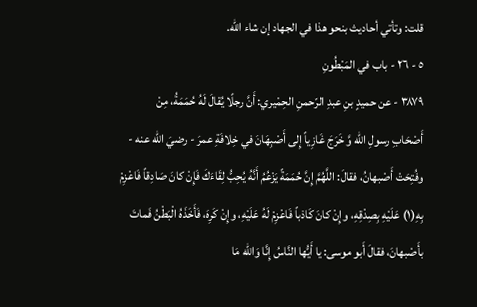قلت: وتأتي أحاديث بنحو هذا في الجهاد إن شاء الله.
٥ - ٢٦ - باب في المَبْطُونِ
٣٨٧٩ - عن حميدٍ بنِ عبدِ الرّحمنِ الحِمْيري: أَنَّ رجلًا يُقالَ لَهُ حُمَمَةُ، مِنْ
أَصْحَابِ رسولِ الله وَّ خَرَجَ غَازِياً إِلى أَصْبِهَانَ في خِلافَةِ عمرَ - رضيَ الله عنه -
وفُتِحَتْ أَصْبهانُ، فقالَ: اللَّهُمَّ إِنَّ حُمَمَةً يَزْعُمُ أَنَّهُ يُحِبُّ لِقَاءَكَ فَإِنْ كانَ صَادِقاً فَاعْزِمْ
بِهِ(١) عَلَيْهِ بِصِدْقِهِ، وإِنْ كانَ كَاذباً فَاعْزِمْ لَهُ عَلَيْهِ، وإِنْ كَرِهَ، فَأَخَذَهُ الْبَطْنُ فَماتَ
بأَصْبهانَ، فقالَ أَبو موسى: يا أَيُّها النَّاسُ إِنَّا وَاللّه مَا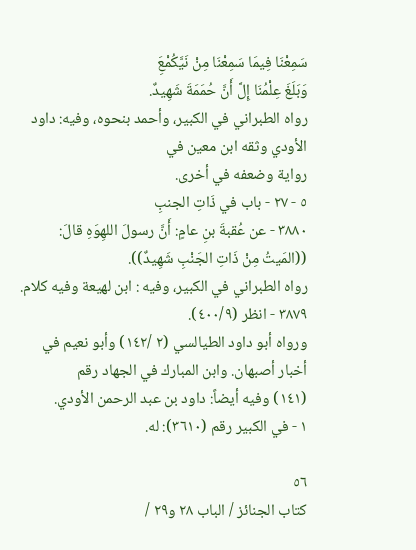سَمِعْنَا فِيمَا سَمِعْنَا مِنْ نَيَّكُمْعَِ
وَبَلَغَ عِلْمُنَا إِلَّ أَنَّ حُمَمَةَ شَهِيدٌ.
رواه الطبراني في الكبير، وأحمد بنحوه، وفيه: داود الأودي وثقه ابن معين في
رواية وضعفه في أخرى.
٥ - ٢٧ - باب في ذَاتِ الجنبِ
٣٨٨٠ - عن عُقبةَ بنِ عامٍ: أَنَّ رسولَ اللهِوَهِ قالَ:
((المَيتُ مِنْ ذَاتِ الجَنْبِ شَهِيدٌ)).
رواه الطبراني في الكبير، وفيه : ابن لهيعة وفيه كلام.
٣٨٧٩ - انظر (٤٠٠/٩).
ورواه أبو داود الطيالسي (٢ /١٤٢) وأبو نعيم في أخبار أصبهان. وابن المبارك في الجهاد رقم
(١٤١) وفيه أيضاً: داود بن عبد الرحمن الأودي.
١ - في الكبير رقم (٣٦١٠): له.

٥٦
كتاب الجنائز / الباب ٢٨ و٢٩ /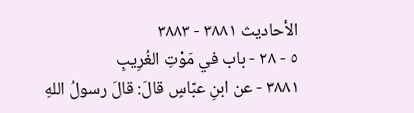الأحاديث ٣٨٨١ - ٣٨٨٣
٥ - ٢٨ - باب في مَوْتِ الغُرِیبِ
٣٨٨١ - عن ابنِ عبّاسٍ قالَ: قالَ رسولُ اللهِ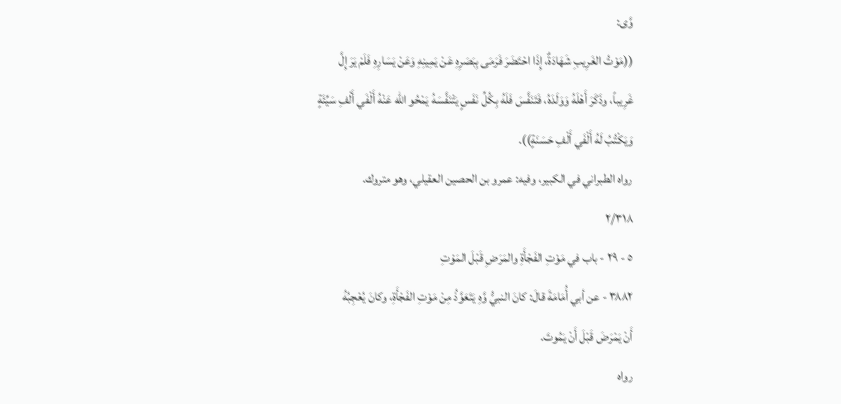وَّى:
((مَوْتُ الغَرِيبِ شَهَادَةٌ، إِذَا احْتَضَرَ فَرَمَى بِبَصَرِهِ عَنْ يَمِينِهِ وَعَنْ يَسَارِهِ فَلَمْ يَرَ إِلَّ
غَرِيباً، وذَكَرَ أَهْلَهُ وَوَلَدَهُ، فَتَنَفَّسَ فَلَهُ بِكُلِّ نَفَسٍ يَتْنَفَّسَهُ يَمْحُو الله عَنْهُ أَلْفَي أَلْفِ سَيِّئَةٍ
وَيَكْتُبُ لَهُ أَلْفَي أَلْفِ حَسَنَةٍ)).
رواه الطبراني في الكبير، وفيه: عمرو بن الحصين العقيلي، وهو متروك.
٢/٣١٨
٥ - ٢٩ - باب في مَوْتِ الفَجْأَةِ والمَرَضِ قَبْلَ المَوْتِ
٣٨٨٢ - عن أبي أُمَامَةَ قالَ: كانَ النبيُّ وَّهِ يَتَعَوَّذُ مِنْ مَوْتِ الفَجْأَةِ، وكانَ يُعْجِبُهُ
أَنْ يَمْرَضَ قَبْلَ أَنْ يَمُوتَ.
رواه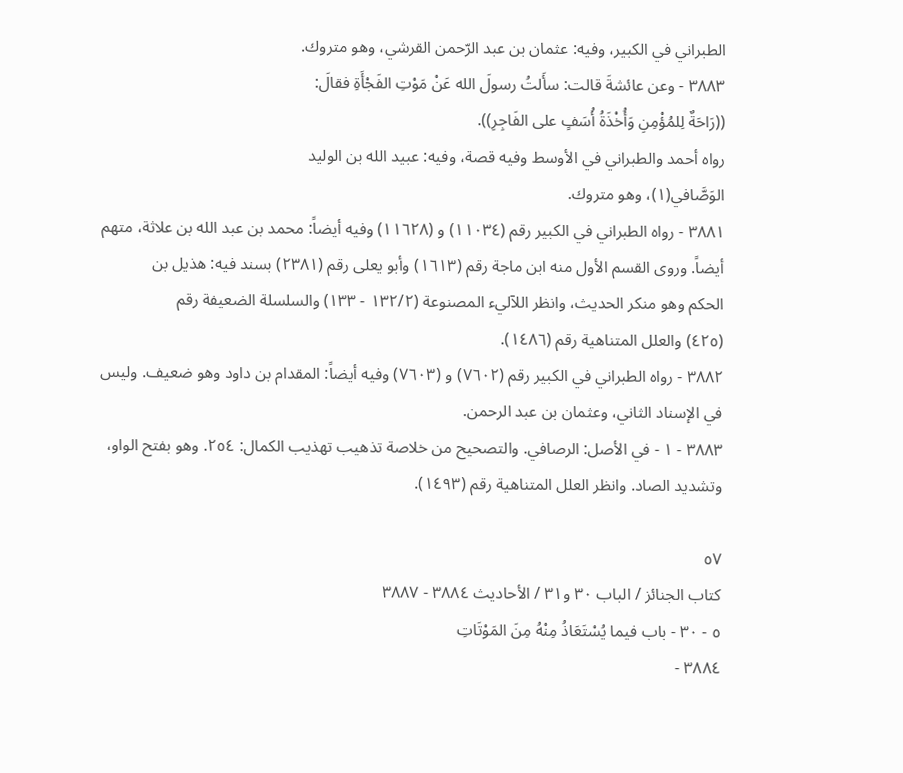الطبراني في الكبير، وفيه: عثمان بن عبد الرّحمن القرشي، وهو متروك.
٣٨٨٣ - وعن عائشةَ قالت: سأَلتُ رسولَ الله عَنْ مَوْتِ الفَجْأَةِ فقالَ:
((رَاحَةٌ لِلمُؤْمِنِ وَأُخْذَةُ أُسَفٍ على الفَاجِرِ)).
رواه أحمد والطبراني في الأوسط وفيه قصة، وفيه: عبيد الله بن الوليد
الوَصَّافي(١)، وهو متروك.
٣٨٨١ - رواه الطبراني في الكبير رقم (١١٠٣٤) و (١١٦٢٨) وفيه أيضاً: محمد بن عبد الله بن علاثة، متهم
أيضاً. وروى القسم الأول منه ابن ماجة رقم (١٦١٣) وأبو يعلى رقم (٢٣٨١) بسند فيه: هذيل بن
الحكم وهو منكر الحديث، وانظر اللآليء المصنوعة (١٣٢/٢ - ١٣٣) والسلسلة الضعيفة رقم
(٤٢٥) والعلل المتناهية رقم (١٤٨٦).
٣٨٨٢ - رواه الطبراني في الكبير رقم (٧٦٠٢) و (٧٦٠٣) وفيه أيضاً: المقدام بن داود وهو ضعيف. وليس
في الإسناد الثاني، وعثمان بن عبد الرحمن.
٣٨٨٣ - ١ - في الأصل: الرصافي. والتصحيح من خلاصة تذهيب تهذيب الكمال: ٢٥٤. وهو بفتح الواو،
وتشديد الصاد. وانظر العلل المتناهية رقم (١٤٩٣).

٥٧
کتاب الجنائز / الباب ٣٠ و٣١ / الأحاديث ٣٨٨٤ - ٣٨٨٧
٥ - ٣٠ - باب فيما يُسْتَعَاذُ مِنْهُ مِنَ المَوْتَاتِ
٣٨٨٤ -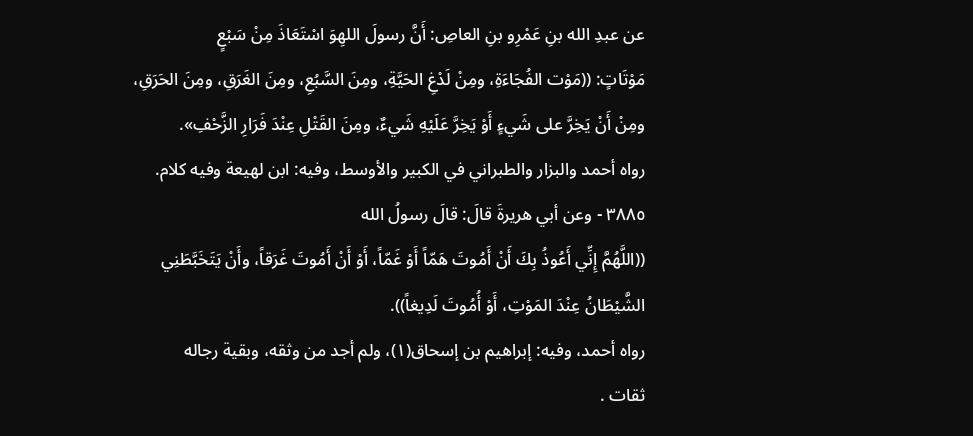عن عبدِ الله بنِ عَمْرِو بنِ العاصِ: أَنَّ رسولَ اللهِوَ اسْتَعَاذَ مِنْ سَبْعٍ
مَوْتَاتٍ: ((مَوْت الفُجَاءَةِ، ومِنْ لَدْغِ الحَيَّةِ، ومِنَ السَّبُعِ، ومِنَ الغَرَقِ، ومِنَ الحَرَقِ،
ومِنْ أَنْ يَخِرَّ على شَيءٍ أَوْ يَخِرَّ عَلَيْهِ شَيءٌ، ومِنَ القَتْلِ عِنْدَ فَرَارِ الزَّحْفِ».
رواه أحمد والبزار والطبراني في الكبير والأوسط، وفيه: ابن لهيعة وفيه كلام.
٣٨٨٥ - وعن أبي هريرةَ قالَ: قالَ رسولُ الله
((اللَّهُمَّ إِنِّي أَعُوذُ بِكَ أَنْ أَمُوتَ هَمّاً أَوْ غَمّاً، أَوْ أَنْ أَمُوتَ غَرَقاً، وأَنْ يَتَخَبَّطَنِي
الشَّيْطَانُ عِنْدَ المَوْتِ، أَوْ أُمُوتَ لَدِيغاً)).
رواه أحمد، وفيه: إبراهيم بن إسحاق(١)، ولم أجد من وثقه، وبقية رجاله
ثقات .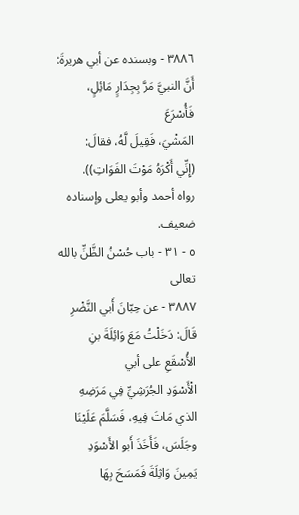٣٨٨٦ - وبسنده عن أبي هريرةَ: أَنَّ النبيَّ مَرَّ بِجِدَارٍ مَائِلٍ، فَأُسْرَعَ
المَشْيَ، فَقِيلَ لَّهُ، فقالَ:
(إِنِّي أَكْرَهُ مَوْتَ الفَوَاتِ)).
رواه أحمد وأبو يعلى وإسناده ضعيف.
٥ - ٣١ - باب حُسْنُ الظَّنِّ بالله تعالی
٣٨٨٧ - عن حِبّانَ أَبي النَّضْرِ قَالَ: دَخَلْتُ مَعَ وَائِلَةَ بنِ الأُسْقَعِ على أبي
الْأَسْوَدِ الجُرَشِيِّ فِي مَرَضِهِ الذي مَاتَ فِيهِ، فَسَلَّمَ عَلَيْنَا وجَلَسَ، فَأَخَذَ أَبو الأَسْوَدِ
يَمِينَ وَاثِلَةَ فَمَسَحَ بِهَا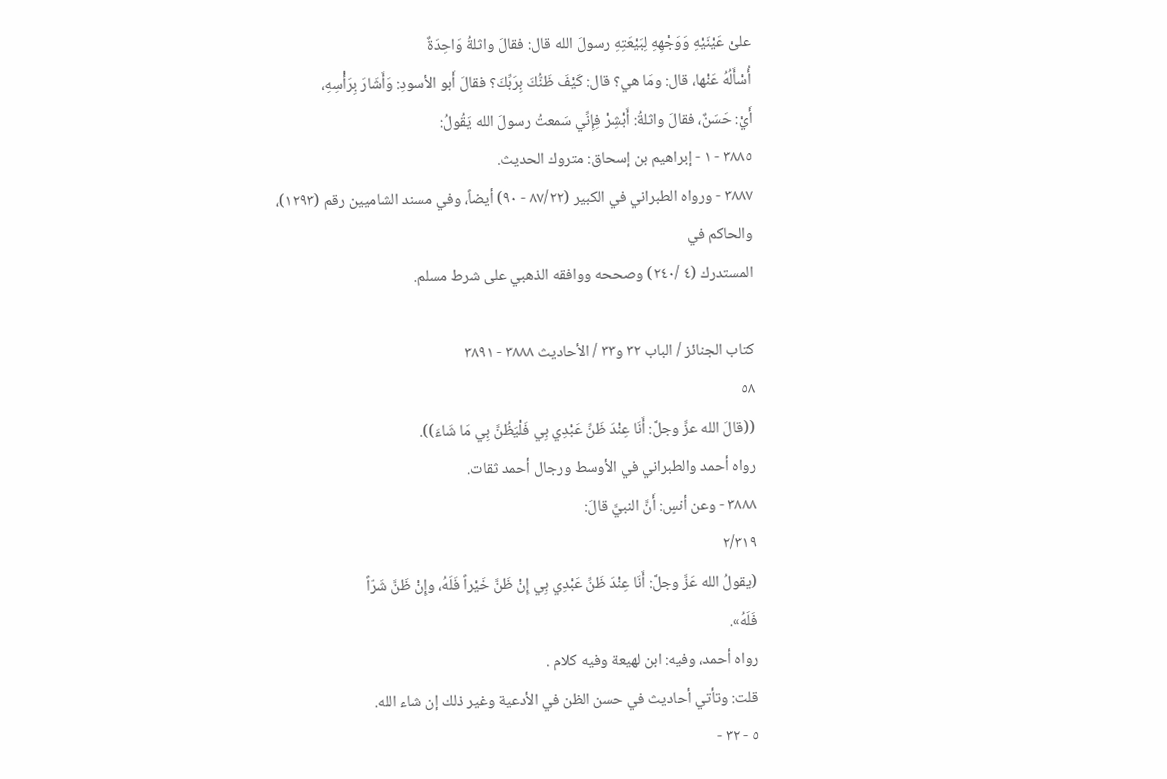علىْ عَيْنَيْهِ وَوَجْهِهِ لِبَيْعَتِهِ رسولَ الله قال: فقالَ واثلةُ وَاحِدَةٌ
أُسْأَلُهُ عَنْها، قال: ومَا هي؟ قال: كَيْفَ ظَنُّكَ بِرَبِّكَ؟ فقالَ أَبو الأسودِ: وَأَشَارَ بِرَأْسِهِ،
أَيْ: حَسَنٌ، فقالَ واثلةُ: أَبْشِرْ فِإِنِّي سَمعتُ رسولَ الله يَقُولُ:
٣٨٨٥ - ١ - إبراهيم بن إسحاق: متروك الحديث.
٣٨٨٧ - ورواه الطبراني في الكبير (٨٧/٢٢ - ٩٠) أيضاً، وفي مسند الشاميين رقم (١٢٩٣)، والحاكم في
المستدرك (٤ /٢٤٠) وصححه ووافقه الذهبي على شرط مسلم.

كتاب الجنائز / الباب ٣٢ و٣٣ / الأحاديث ٣٨٨٨ - ٣٨٩١
٥٨
((قالَ الله عزَّ وجلَّ: أَنَا عِنْدَ ظَنِّ عَبْدِي بِي فَلْيَظُنَّ بِي مَا شَاءَ)).
رواه أحمد والطبراني في الأوسط ورجال أحمد ثقات.
٣٨٨٨ - وعن أنسٍ: أَنَّ النبيَّ قالَ:
٢/٣١٩
(يقولُ الله عَزَّ وجلَّ: أَنَا عِنْدَ ظَنِّ عَبْدِي بِي إِنْ ظَنَّ خَيْراً فَلَهُ، وإِنْ ظَنَّ شَرّاً
فَلَهُ».
رواه أحمد، وفيه: ابن لهيعة وفيه كلام .
قلت: وتأتي أحاديث في حسن الظن في الأدعية وغير ذلك إن شاء الله.
٥ - ٣٢ -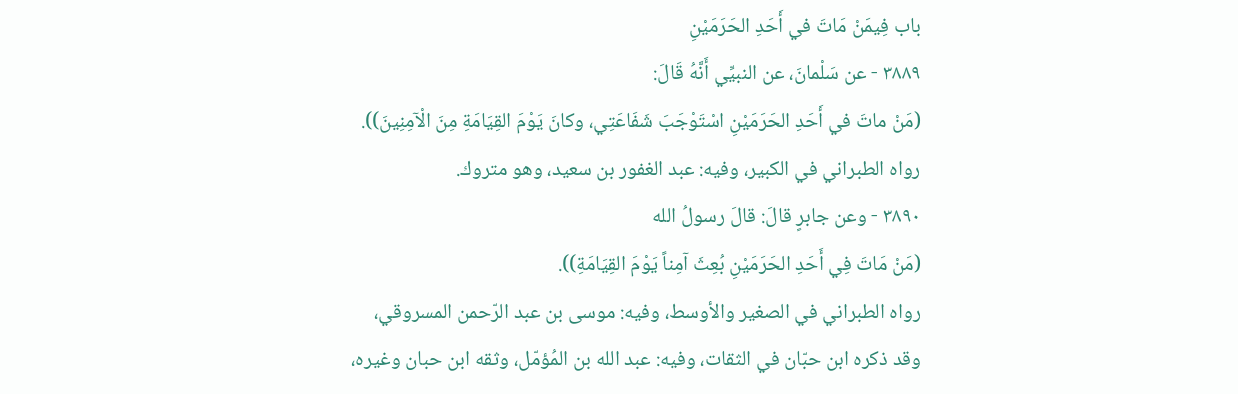باب فِيمَنْ مَاتَ في أَحَدِ الحَرَمَيْنِ
٣٨٨٩ - عن سَلْمانَ، عن النبيِّي أَنَّهُ قَالَ:
(مَنْ ماتَ في أَحَدِ الحَرَمَيْنِ اسْتَوْجَبَ شَفَاعَتِي، وكانَ يَوْمَ القِيَامَةِ مِنَ الْآمِنِينَ)).
رواه الطبراني في الكبير، وفيه: عبد الغفور بن سعيد، وهو متروك.
٣٨٩٠ - وعن جابرٍ قالَ: قالَ رسولُ الله
(مَنْ مَاتَ فِي أَحَدِ الحَرَمَيْنِ بُعِثَ آمِناً يَوْمَ القِيَامَةِ)).
رواه الطبراني في الصغير والأوسط، وفيه: موسى بن عبد الرّحمن المسروقي،
وقد ذكره ابن حبّان في الثقات، وفيه: عبد الله بن المُؤمّل، وثقه ابن حبان وغيره،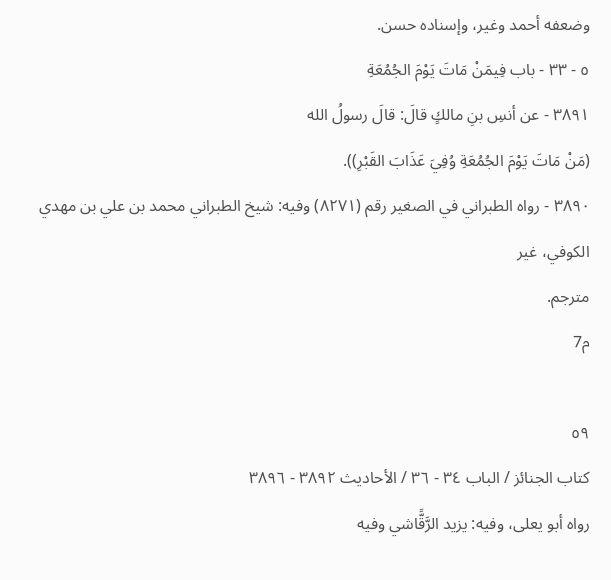وضعفه أحمد وغير، وإسناده حسن.
٥ - ٣٣ - باب فِيمَنْ مَاتَ يَوْمَ الجُمُعَةِ
٣٨٩١ - عن أنسِ بنِ مالكٍ قالَ: قالَ رسولُ الله
(مَنْ مَاتَ يَوْمَ الجُمُعَةِ وُفِيَ عَذَابَ القَبْرِ)).
٣٨٩٠ - رواه الطبراني في الصغير رقم (٨٢٧١) وفيه: شيخ الطبراني محمد بن علي بن مهدي الكوفي، غير
مترجم.
م7

٥٩
كتاب الجنائز / الباب ٣٤ - ٣٦ / الأحاديث ٣٨٩٢ - ٣٨٩٦
رواه أبو يعلى، وفيه: يزيد الرَّقًّاشي وفيه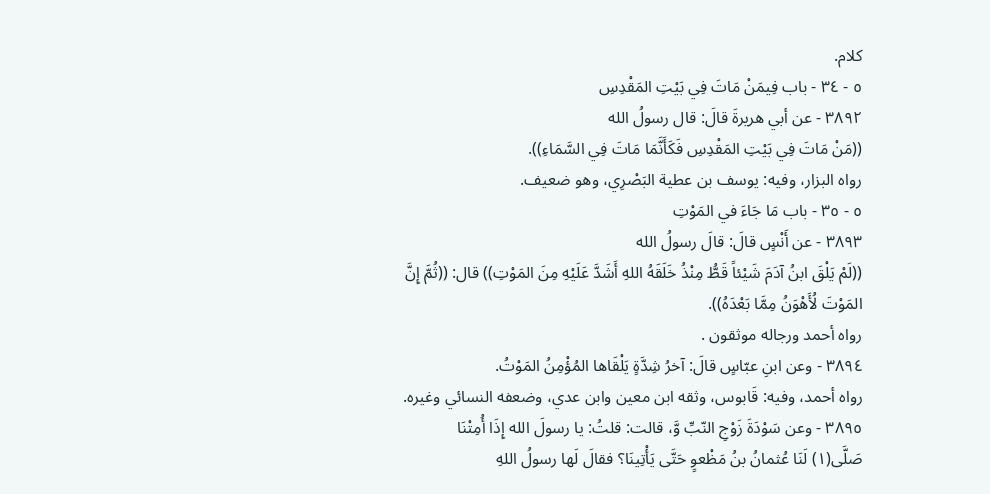كلام.
٥ - ٣٤ - باب فِيمَنْ مَاتَ فِي بَيْتِ المَقْدِسِ
٣٨٩٢ - عن أبي هريرةَ قالَ: قال رسولُ الله
((مَنْ مَاتَ فِي بَيْتِ المَقْدِسِ فَكَأَنَّمَا مَاتَ فِي السَّمَاءِ)).
رواه البزار، وفيه: يوسف بن عطية البَصْرِي، وهو ضعيف.
٥ - ٣٥ - باب مَا جَاءَ في المَوْتِ
٣٨٩٣ - عن أَنْسٍ قالَ: قالَ رسولُ الله
((لَمْ يَلْقَ ابنُ آدَمَ شَيْئاً قَطُّ مِنْذُ خَلَقَهُ اللهِ أَشَدَّ عَلَيْهِ مِنَ المَوْتِ)) قال: ((ثُمَّ إِنَّ
المَوْتَ لُأَهْوَنُ مِمَّا بَعْدَهُ)).
رواه أحمد ورجاله موثقون .
٣٨٩٤ - وعن ابنِ عبّاسٍ قالَ: آخرُ شِدَّةٍ يَلْقَاها المُؤْمِنُ المَوْتُ.
رواه أحمد، وفيه: قَابوس، وثقه ابن معين وابن عدي، وضعفه النسائي وغيره.
٣٨٩٥ - وعن سَوْدَةَ زَوْجِ النّبِّ وَّ، قالت: قلتُ: يا رسولَ الله إِذَا أُمِتْنَا
صَلَّى(١) لَنَا عُثمانُ بنُ مَظْعوٍ حَتَّى يَأْتِينَا؟ فقالَ لَها رسولُ اللهِ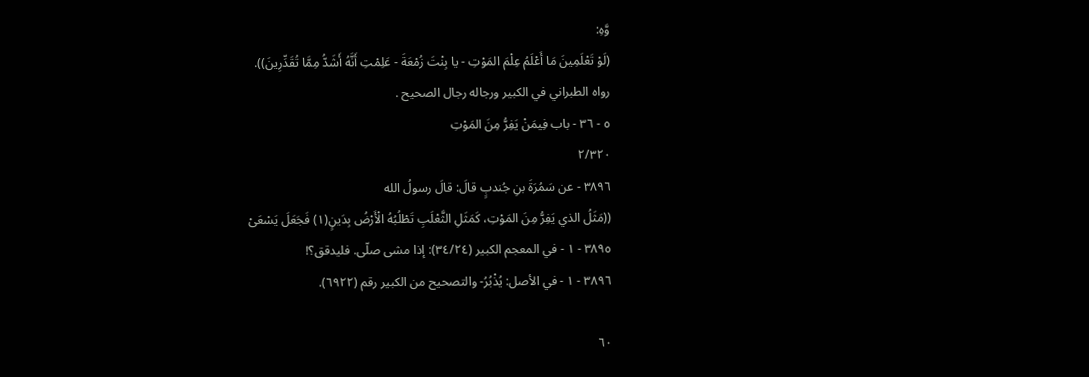وَّهِ:
(لَوْ تَعْلَمِينَ مَا أَعْلَمُ عِلْمَ المَوْتِ - يا بِنْتَ زُمْعَةَ - عَلِمْتِ أَنَّهُ أَشَدُّ مِمَّا تُقَدِّرِينَ)).
رواه الطبراني في الكبير ورجاله رجال الصحيح .
٥ - ٣٦ - باب فِيمَنْ يَفِرُّ مِنَ المَوْتِ
٢/٣٢٠
٣٨٩٦ - عن سَمُرَةَ بنِ جُندبٍ قالَ: قالَ رسولُ الله
((مَثَلُ الذي يَفِرُّ مِنَ المَوْتِ، كَمَثَلِ الثَّعْلَبِ تَطْلُبُهُ الْأَرْضُ بِدَينٍ(١) فَجَعَلَ يَسْعَىْ
٣٨٩٥ - ١ - في المعجم الكبير (٣٤/٢٤): إذا مشى صلّى. فليدقق؟!
٣٨٩٦ - ١ - في الأصل: يُذْبُرُ- والتصحيح من الكبير رقم (٦٩٢٢).

٦٠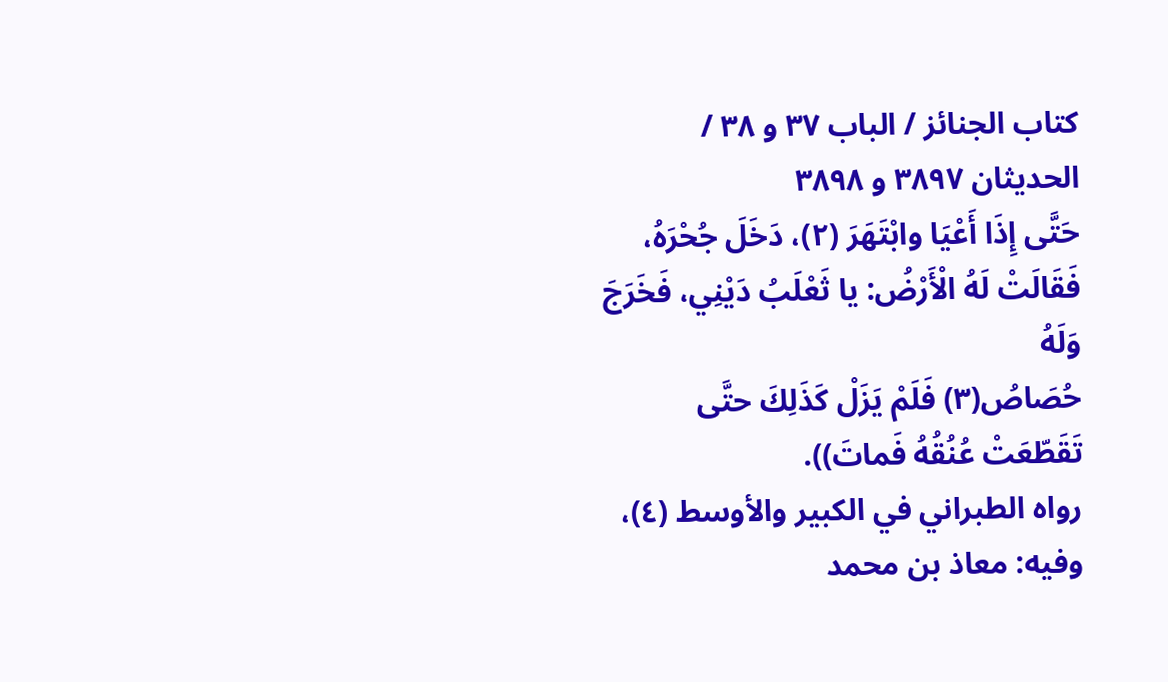کتاب الجنائز / الباب ٣٧ و ٣٨ / الحديثان ٣٨٩٧ و ٣٨٩٨
حَتَّى إِذَا أَعْيَا وابْتَهَرَ (٢)، دَخَلَ جُحْرَهُ، فَقَالَتْ لَهُ الْأَرْضُ: يا ثَعْلَبُ دَيْنِي، فَخَرَجَ وَلَهُ
حُصَاصُ(٣) فَلَمْ يَزَلْ كَذَلِكَ حتَّى تَقَطّعَتْ عُنُقُهُ فَماتَ)).
رواه الطبراني في الكبير والأوسط (٤)، وفيه: معاذ بن محمد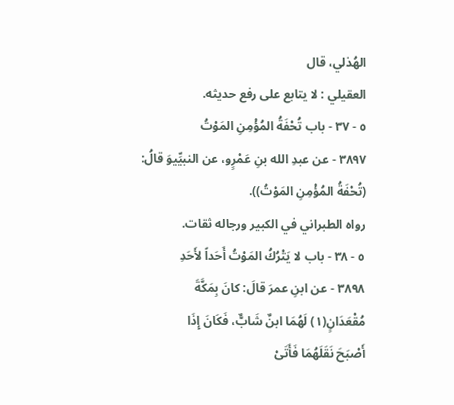الهُذلي، قال
العقیلي : لا يتابع علی رفع حديثه.
٥ - ٣٧ - باب تُحْفَةُ المُؤْمِنِ المَوْتُ
٣٨٩٧ - عن عبدِ الله بنِ عَمْرٍو، عن النبيِّيوَ قالُ:
(تُحْفَةُ المُؤْمِنِ المَوْتُ)).
رواه الطبراني في الكبير ورجاله ثقات.
٥ - ٣٨ - باب لا يَتْرُكُ المَوْتُ أَحَداً لأَحَدِ
٣٨٩٨ - عن ابنِ عمرَ قالَ: كانَ بِمَكَّةَ مُقْعَدَانٍ(١) لَهُمَا ابنٌ شَابٌّ، فَكَانَ إِذَا
أَصْبَحَ نَقَلَهُمَا فَأَتَىْ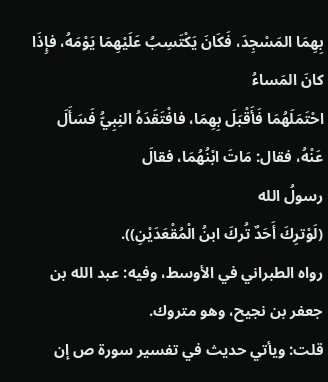بِهِمَا المَسْجِدَ، فَكَانَ يَكْتَسِبُ عَلَيْهِمَا يَوْمَهُ، فإِذَا كانَ المَساءُ
احْتَمَلَهُمَا فَأَقْبَلَ بِهِمَا، فافْتَقَدَهُ النِبِيُّ فَسَأَلَ عَنْهُ، فقال: مَاتَ ابْنُهُمَا، فقالَ
رسولُ الله
(لَوْترِكَ أَحَدٌ تُركَ ابنُ الْمُقْعَدَيْنِ)).
رواه الطبراني في الأوسط، وفيه: عبد الله بن جعفر بن نجيح، وهو متروك.
قلت: ويأتي حديث في تفسير سورة ص إن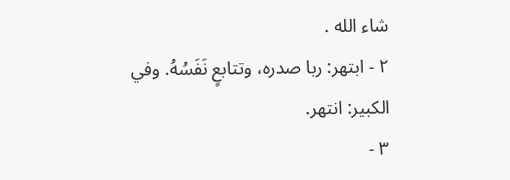شاء الله .
٢ - ابتهر: ربا صدره، وتتابعٍ نَفَسُهُ. وفي الكبير: انتهر.
٣ -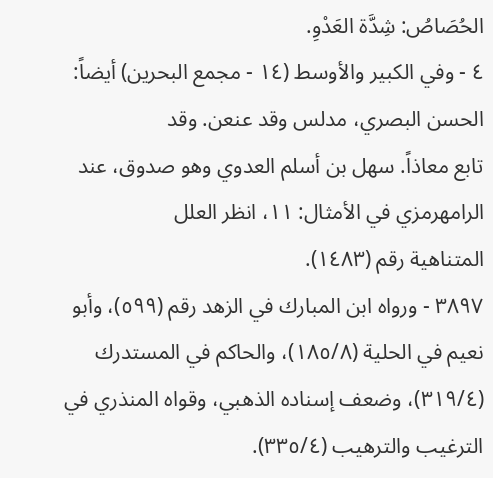الحُصَاصُ: شِدَّة العَدْوِ.
٤ - وفي الكبير والأوسط (١٤ - مجمع البحرين) أيضاً: الحسن البصري، مدلس وقد عنعن. وقد
تابع معاذاً. سهل بن أسلم العدوي وهو صدوق، عند الرامهرمزي في الأمثال: ١١، انظر العلل
المتناهية رقم (١٤٨٣).
٣٨٩٧ - ورواه ابن المبارك في الزهد رقم (٥٩٩)، وأبو نعيم في الحلية (١٨٥/٨)، والحاكم في المستدرك
(٣١٩/٤)، وضعف إسناده الذهبي، وقواه المنذري في الترغيب والترهيب (٣٣٥/٤).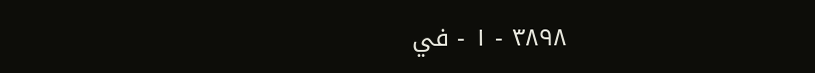٣٨٩٨ - ١ - في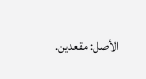الأصل: مقعدين.